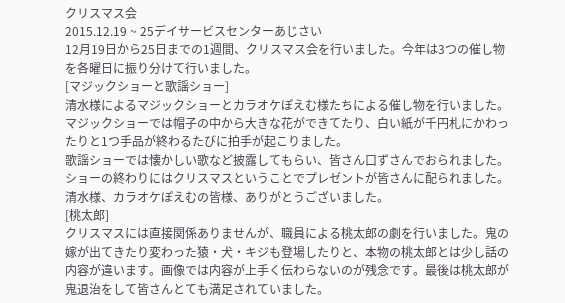クリスマス会
2015.12.19 ~ 25デイサービスセンターあじさい
12月19日から25日までの1週間、クリスマス会を行いました。今年は3つの催し物を各曜日に振り分けて行いました。
[マジックショーと歌謡ショー]
清水様によるマジックショーとカラオケぽえむ様たちによる催し物を行いました。マジックショーでは帽子の中から大きな花ができてたり、白い紙が千円札にかわったりと1つ手品が終わるたびに拍手が起こりました。
歌謡ショーでは懐かしい歌など披露してもらい、皆さん口ずさんでおられました。ショーの終わりにはクリスマスということでプレゼントが皆さんに配られました。
清水様、カラオケぽえむの皆様、ありがとうございました。
[桃太郎]
クリスマスには直接関係ありませんが、職員による桃太郎の劇を行いました。鬼の嫁が出てきたり変わった猿・犬・キジも登場したりと、本物の桃太郎とは少し話の内容が違います。画像では内容が上手く伝わらないのが残念です。最後は桃太郎が鬼退治をして皆さんとても満足されていました。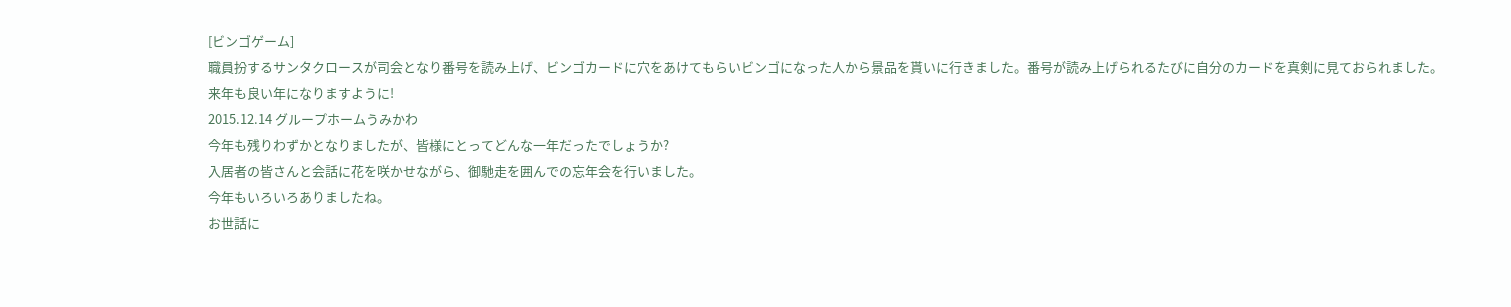[ビンゴゲーム]
職員扮するサンタクロースが司会となり番号を読み上げ、ビンゴカードに穴をあけてもらいビンゴになった人から景品を貰いに行きました。番号が読み上げられるたびに自分のカードを真剣に見ておられました。
来年も良い年になりますように!
2015.12.14 グループホームうみかわ
今年も残りわずかとなりましたが、皆様にとってどんな一年だったでしょうか?
入居者の皆さんと会話に花を咲かせながら、御馳走を囲んでの忘年会を行いました。
今年もいろいろありましたね。
お世話に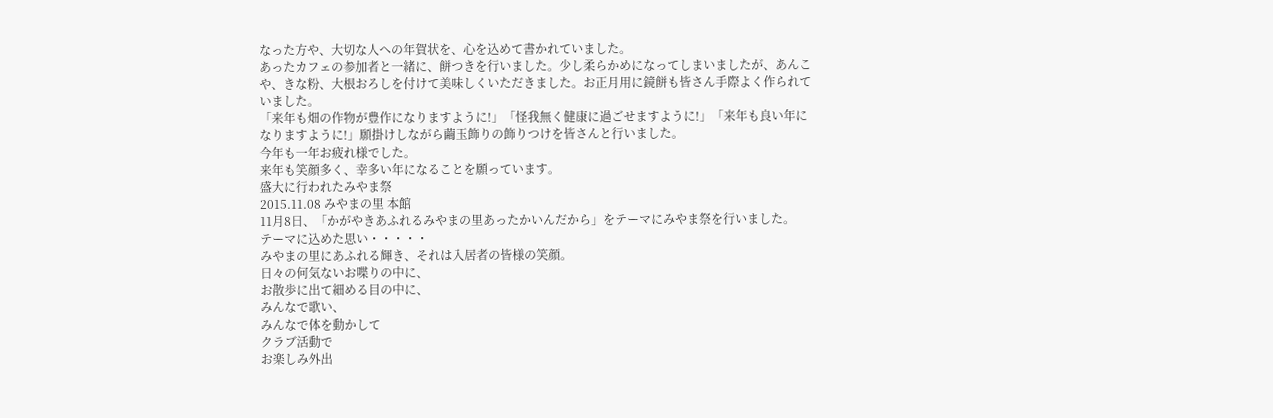なった方や、大切な人への年賀状を、心を込めて書かれていました。
あったカフェの参加者と一緒に、餅つきを行いました。少し柔らかめになってしまいましたが、あんこや、きな粉、大根おろしを付けて美味しくいただきました。お正月用に鏡餅も皆さん手際よく作られていました。
「来年も畑の作物が豊作になりますように!」「怪我無く健康に過ごせますように!」「来年も良い年になりますように!」願掛けしながら繭玉飾りの飾りつけを皆さんと行いました。
今年も一年お疲れ様でした。
来年も笑顔多く、幸多い年になることを願っています。
盛大に行われたみやま祭
2015.11.08 みやまの里 本館
11月8日、「かがやきあふれるみやまの里あったかいんだから」をテーマにみやま祭を行いました。
テーマに込めた思い・・・・・
みやまの里にあふれる輝き、それは入居者の皆様の笑顔。
日々の何気ないお喋りの中に、
お散歩に出て細める目の中に、
みんなで歌い、
みんなで体を動かして
クラブ活動で
お楽しみ外出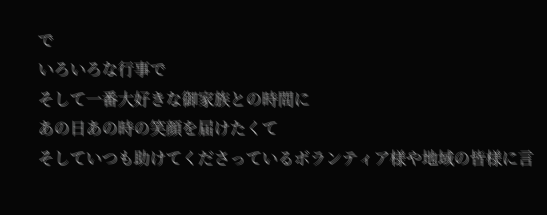で
いろいろな行事で
そして一番大好きな御家族との時間に
あの日あの時の笑顔を届けたくて
そしていつも助けてくださっているボランティア様や地域の皆様に言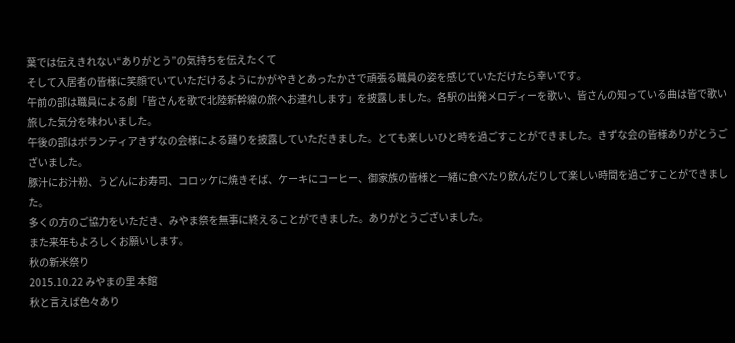葉では伝えきれない“ありがとう”の気持ちを伝えたくて
そして入居者の皆様に笑顔でいていただけるようにかがやきとあったかさで頑張る職員の姿を感じていただけたら幸いです。
午前の部は職員による劇「皆さんを歌で北陸新幹線の旅へお連れします」を披露しました。各駅の出発メロディーを歌い、皆さんの知っている曲は皆で歌い旅した気分を味わいました。
午後の部はボランティアきずなの会様による踊りを披露していただきました。とても楽しいひと時を過ごすことができました。きずな会の皆様ありがとうございました。
豚汁にお汁粉、うどんにお寿司、コロッケに焼きそば、ケーキにコーヒー、御家族の皆様と一緒に食べたり飲んだりして楽しい時間を過ごすことができました。
多くの方のご協力をいただき、みやま祭を無事に終えることができました。ありがとうございました。
また来年もよろしくお願いします。
秋の新米祭り
2015.10.22 みやまの里 本館
秋と言えば色々あり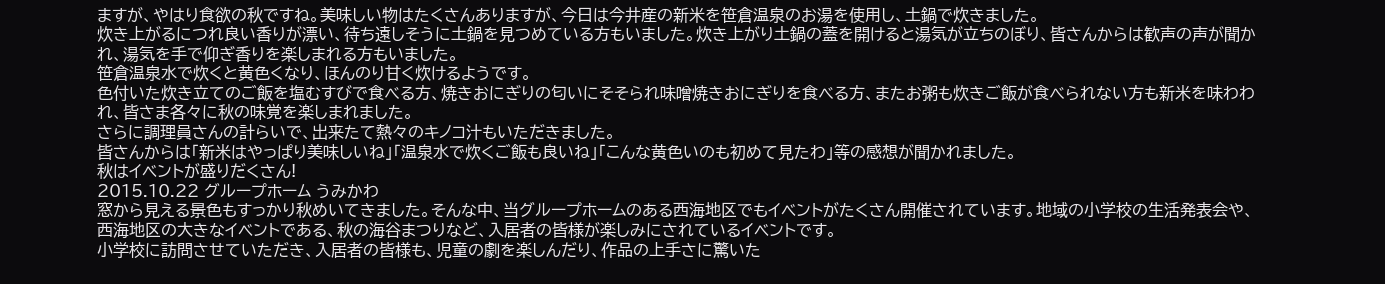ますが、やはり食欲の秋ですね。美味しい物はたくさんありますが、今日は今井産の新米を笹倉温泉のお湯を使用し、土鍋で炊きました。
炊き上がるにつれ良い香りが漂い、待ち遠しそうに土鍋を見つめている方もいました。炊き上がり土鍋の蓋を開けると湯気が立ちのぼり、皆さんからは歓声の声が聞かれ、湯気を手で仰ぎ香りを楽しまれる方もいました。
笹倉温泉水で炊くと黄色くなり、ほんのり甘く炊けるようです。
色付いた炊き立てのご飯を塩むすびで食べる方、焼きおにぎりの匂いにそそられ味噌焼きおにぎりを食べる方、またお粥も炊きご飯が食べられない方も新米を味わわれ、皆さま各々に秋の味覚を楽しまれました。
さらに調理員さんの計らいで、出来たて熱々のキノコ汁もいただきました。
皆さんからは「新米はやっぱり美味しいね」「温泉水で炊くご飯も良いね」「こんな黄色いのも初めて見たわ」等の感想が聞かれました。
秋はイベントが盛りだくさん!
2015.10.22 グループホーム うみかわ
窓から見える景色もすっかり秋めいてきました。そんな中、当グループホームのある西海地区でもイベントがたくさん開催されています。地域の小学校の生活発表会や、西海地区の大きなイベントである、秋の海谷まつりなど、入居者の皆様が楽しみにされているイベントです。
小学校に訪問させていただき、入居者の皆様も、児童の劇を楽しんだり、作品の上手さに驚いた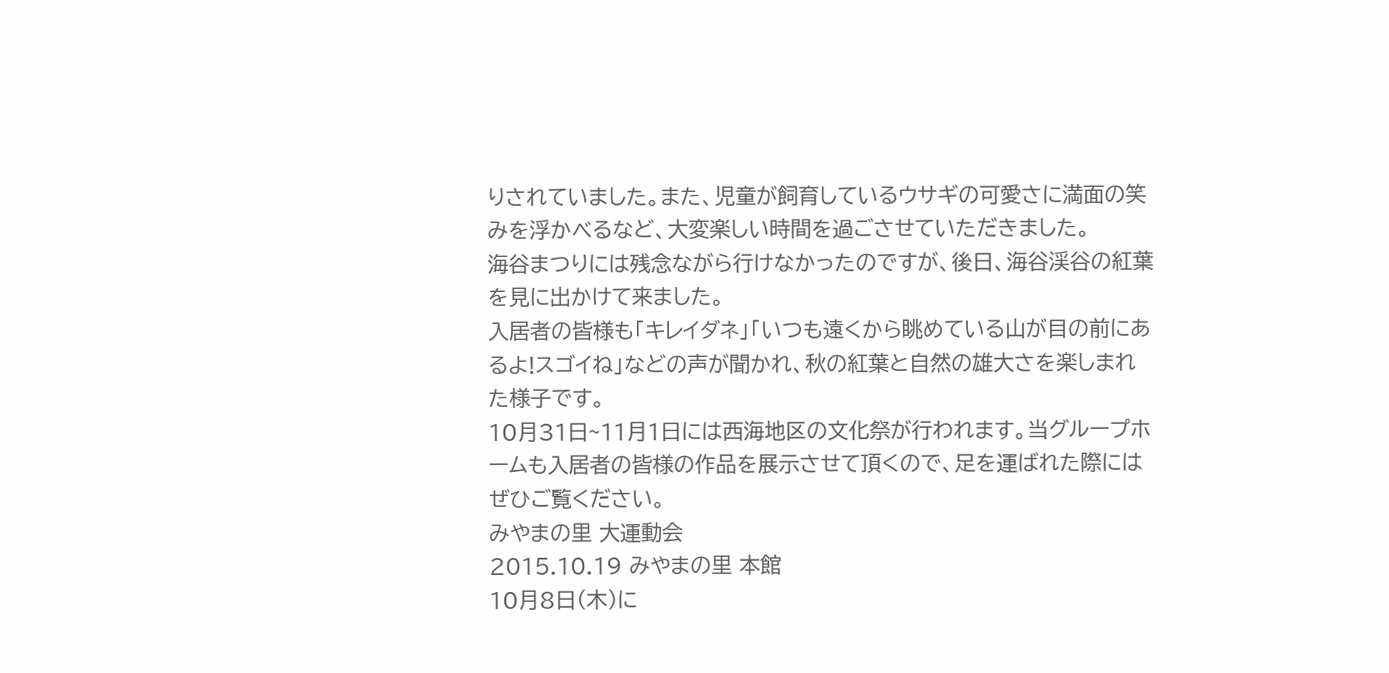りされていました。また、児童が飼育しているウサギの可愛さに満面の笑みを浮かべるなど、大変楽しい時間を過ごさせていただきました。
海谷まつりには残念ながら行けなかったのですが、後日、海谷渓谷の紅葉を見に出かけて来ました。
入居者の皆様も「キレイダネ」「いつも遠くから眺めている山が目の前にあるよ!スゴイね」などの声が聞かれ、秋の紅葉と自然の雄大さを楽しまれた様子です。
10月31日~11月1日には西海地区の文化祭が行われます。当グループホームも入居者の皆様の作品を展示させて頂くので、足を運ばれた際にはぜひご覧ください。
みやまの里 大運動会
2015.10.19 みやまの里 本館
10月8日(木)に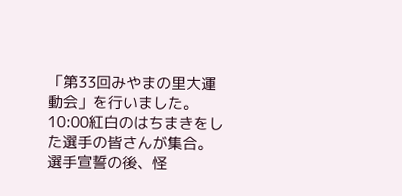「第33回みやまの里大運動会」を行いました。
10:00紅白のはちまきをした選手の皆さんが集合。
選手宣誓の後、怪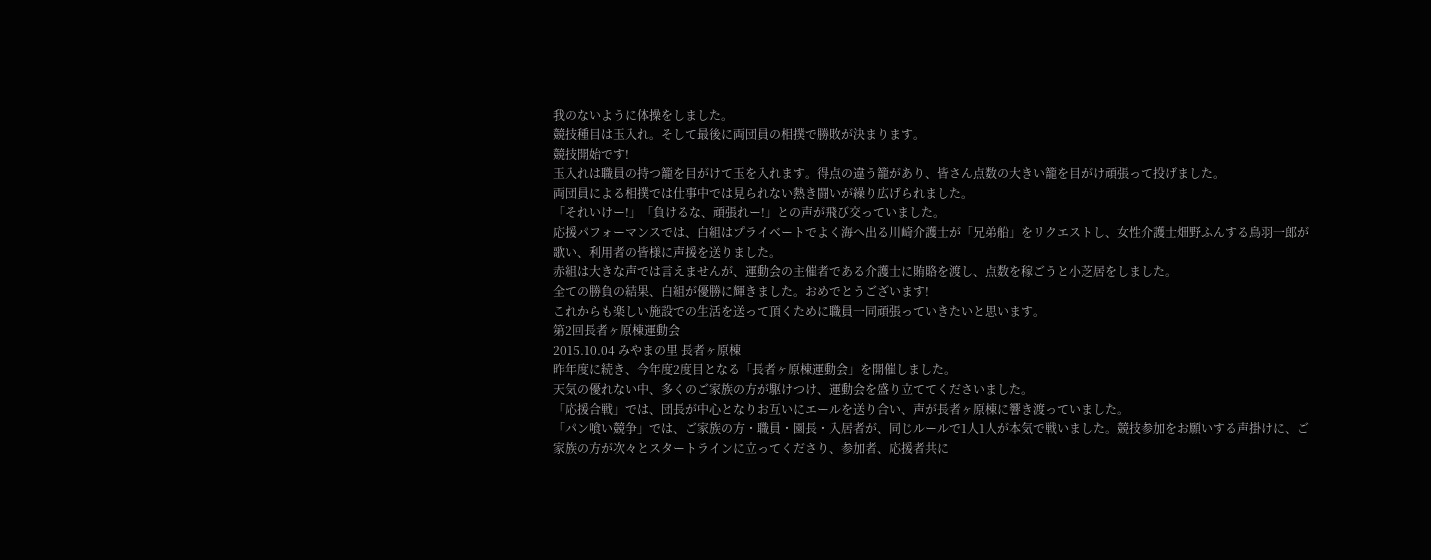我のないように体操をしました。
競技種目は玉入れ。そして最後に両団員の相撲で勝敗が決まります。
競技開始です!
玉入れは職員の持つ籠を目がけて玉を入れます。得点の違う籠があり、皆さん点数の大きい籠を目がけ頑張って投げました。
両団員による相撲では仕事中では見られない熱き闘いが繰り広げられました。
「それいけー!」「負けるな、頑張れー!」との声が飛び交っていました。
応援パフォーマンスでは、白組はプライベートでよく海へ出る川崎介護士が「兄弟船」をリクエストし、女性介護士畑野ふんする鳥羽一郎が歌い、利用者の皆様に声援を送りました。
赤組は大きな声では言えませんが、運動会の主催者である介護士に賄賂を渡し、点数を稼ごうと小芝居をしました。
全ての勝負の結果、白組が優勝に輝きました。おめでとうございます!
これからも楽しい施設での生活を送って頂くために職員一同頑張っていきたいと思います。
第2回長者ヶ原棟運動会
2015.10.04 みやまの里 長者ヶ原棟
昨年度に続き、今年度2度目となる「長者ヶ原棟運動会」を開催しました。
天気の優れない中、多くのご家族の方が駆けつけ、運動会を盛り立ててくださいました。
「応援合戦」では、団長が中心となりお互いにエールを送り合い、声が長者ヶ原棟に響き渡っていました。
「パン喰い競争」では、ご家族の方・職員・園長・入居者が、同じルールで1人1人が本気で戦いました。競技参加をお願いする声掛けに、ご家族の方が次々とスタートラインに立ってくださり、参加者、応援者共に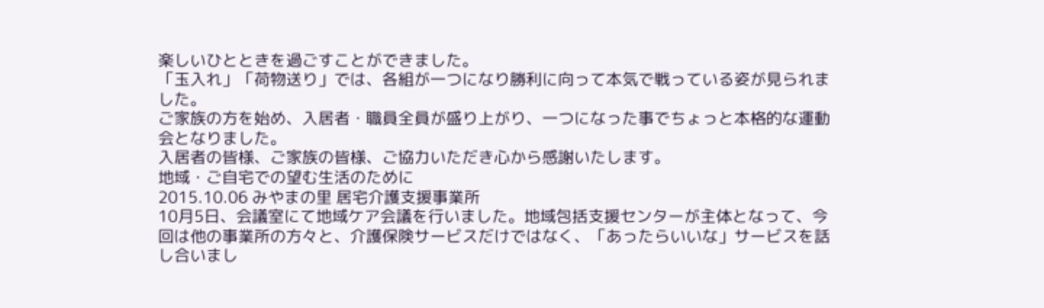楽しいひとときを過ごすことができました。
「玉入れ」「荷物送り」では、各組が一つになり勝利に向って本気で戦っている姿が見られました。
ご家族の方を始め、入居者・職員全員が盛り上がり、一つになった事でちょっと本格的な運動会となりました。
入居者の皆様、ご家族の皆様、ご協力いただき心から感謝いたします。
地域・ご自宅での望む生活のために
2015.10.06 みやまの里 居宅介護支援事業所
10月5日、会議室にて地域ケア会議を行いました。地域包括支援センターが主体となって、今回は他の事業所の方々と、介護保険サービスだけではなく、「あったらいいな」サービスを話し合いまし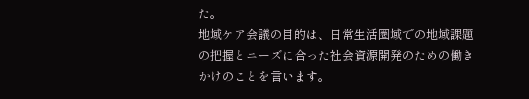た。
地域ケア会議の目的は、日常生活圏域での地域課題の把握とニーズに合った社会資源開発のための働きかけのことを言います。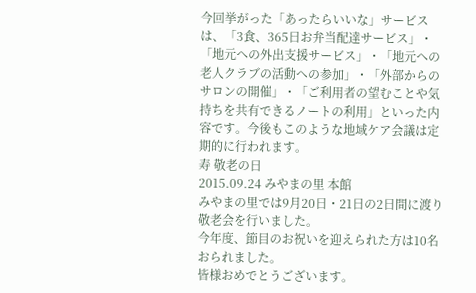今回挙がった「あったらいいな」サービスは、「3食、365日お弁当配達サービス」・「地元への外出支援サービス」・「地元への老人クラブの活動への参加」・「外部からのサロンの開催」・「ご利用者の望むことや気持ちを共有できるノートの利用」といった内容です。今後もこのような地域ケア会議は定期的に行われます。
寿 敬老の日
2015.09.24 みやまの里 本館
みやまの里では9月20日・21日の2日間に渡り敬老会を行いました。
今年度、節目のお祝いを迎えられた方は10名おられました。
皆様おめでとうございます。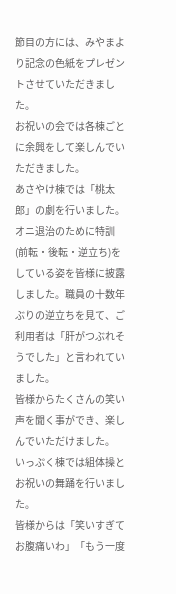節目の方には、みやまより記念の色紙をプレゼントさせていただきました。
お祝いの会では各棟ごとに余興をして楽しんでいただきました。
あさやけ棟では「桃太郎」の劇を行いました。
オニ退治のために特訓(前転・後転・逆立ち)をしている姿を皆様に披露しました。職員の十数年ぶりの逆立ちを見て、ご利用者は「肝がつぶれそうでした」と言われていました。
皆様からたくさんの笑い声を聞く事ができ、楽しんでいただけました。
いっぷく棟では組体操とお祝いの舞踊を行いました。
皆様からは「笑いすぎてお腹痛いわ」「もう一度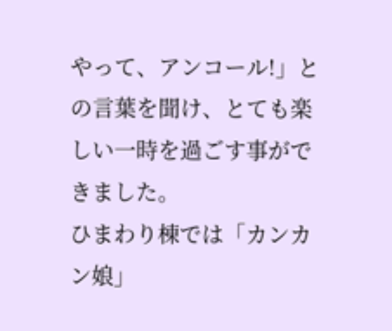やって、アンコール!」との言葉を聞け、とても楽しい一時を過ごす事ができました。
ひまわり棟では「カンカン娘」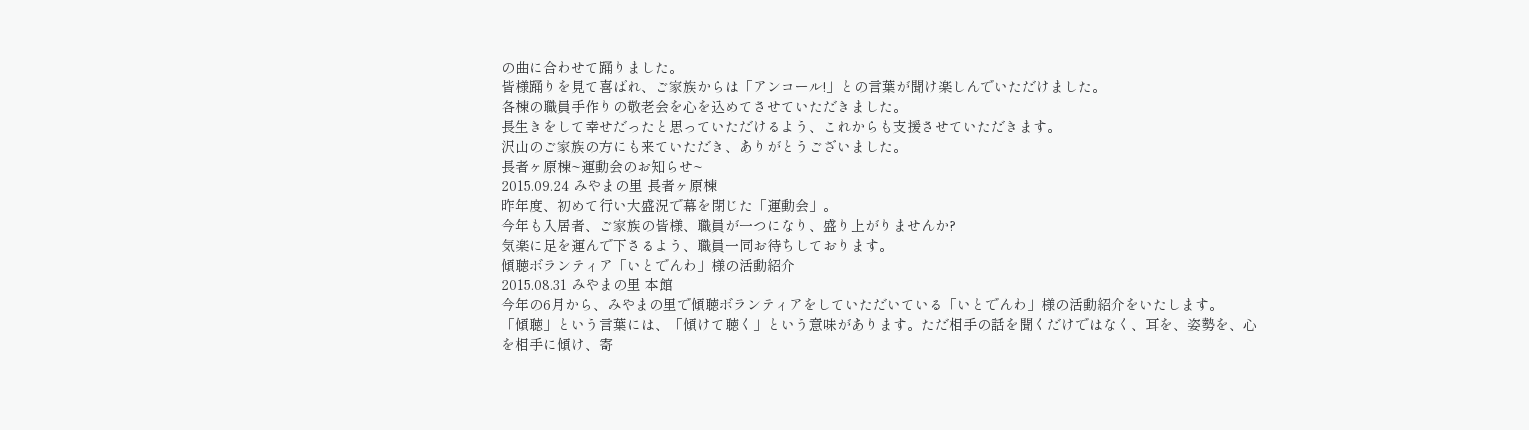の曲に合わせて踊りました。
皆様踊りを見て喜ばれ、ご家族からは「アンコール!」との言葉が聞け楽しんでいただけました。
各棟の職員手作りの敬老会を心を込めてさせていただきました。
長生きをして幸せだったと思っていただけるよう、これからも支援させていただきます。
沢山のご家族の方にも来ていただき、ありがとうございました。
長者ヶ原棟~運動会のお知らせ~
2015.09.24 みやまの里 長者ヶ原棟
昨年度、初めて行い大盛況で幕を閉じた「運動会」。
今年も入居者、ご家族の皆様、職員が一つになり、盛り上がりませんか?
気楽に足を運んで下さるよう、職員一同お待ちしております。
傾聴ボランティア「いとでんわ」様の活動紹介
2015.08.31 みやまの里 本館
今年の6月から、みやまの里で傾聴ボランティアをしていただいている「いとでんわ」様の活動紹介をいたします。
「傾聴」という言葉には、「傾けて聴く」という意味があります。ただ相手の話を聞くだけではなく、耳を、姿勢を、心を相手に傾け、寄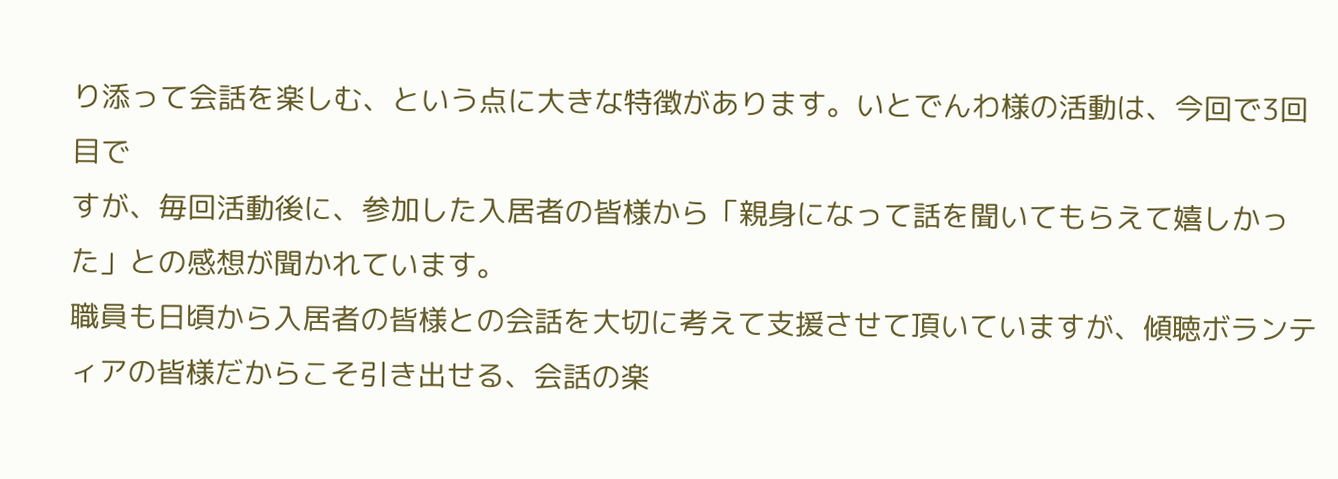り添って会話を楽しむ、という点に大きな特徴があります。いとでんわ様の活動は、今回で3回目で
すが、毎回活動後に、参加した入居者の皆様から「親身になって話を聞いてもらえて嬉しかった」との感想が聞かれています。
職員も日頃から入居者の皆様との会話を大切に考えて支援させて頂いていますが、傾聴ボランティアの皆様だからこそ引き出せる、会話の楽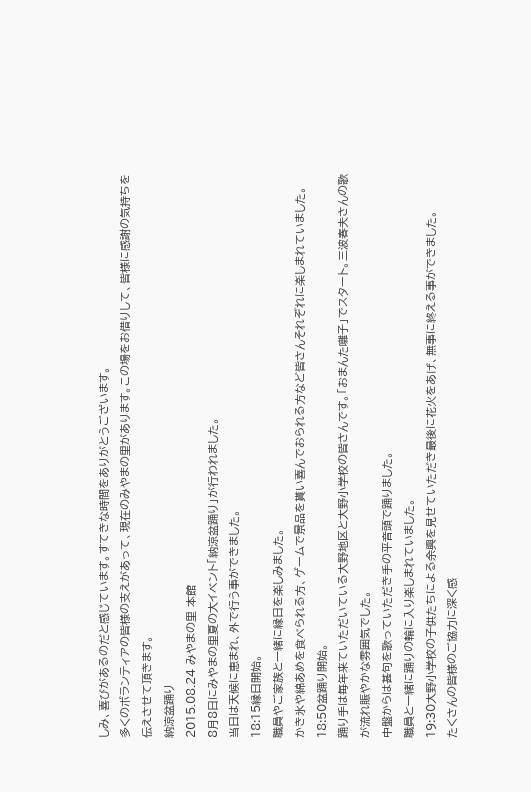しみ、喜びがあるのだと感じています。すてきな時間をありがとうございます。
多くのボランティアの皆様の支えがあって、現在のみやまの里があります。この場をお借りして、皆様に感謝の気持ちを伝えさせて頂きます。
納涼盆踊り
2015.08.24 みやまの里 本館
8月8日にみやまの里夏の大イベント「納涼盆踊り」が行われました。
当日は天候に恵まれ、外で行う事ができました。
18:15縁日開始。
職員やご家族と一緒に縁日を楽しみました。
かき氷や綿あめを食べられる方、ゲームで景品を貰い喜んでおられる方など皆さんそれぞれに楽しまれていました。
18:50盆踊り開始。
踊り手は毎年来ていただいている大野地区と大野小学校の皆さんです。「おまんた囃子」でスタート。三波春夫さんの歌が流れ賑やかな雰囲気でした。
中盤からは甚句を歌っていただき手の平音頭で踊りました。
職員と一緒に踊りの輪に入り楽しまれていました。
19:30大野小学校の子供たちによる余興を見せていただき最後に花火をあげ、無事に終える事ができました。
たくさんの皆様のご協力に深く感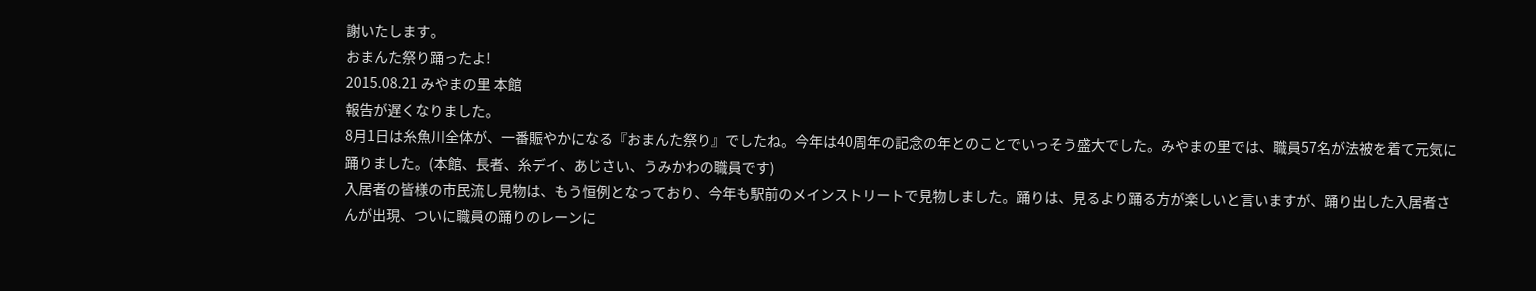謝いたします。
おまんた祭り踊ったよ!
2015.08.21 みやまの里 本館
報告が遅くなりました。
8月1日は糸魚川全体が、一番賑やかになる『おまんた祭り』でしたね。今年は40周年の記念の年とのことでいっそう盛大でした。みやまの里では、職員57名が法被を着て元気に踊りました。(本館、長者、糸デイ、あじさい、うみかわの職員です)
入居者の皆様の市民流し見物は、もう恒例となっており、今年も駅前のメインストリートで見物しました。踊りは、見るより踊る方が楽しいと言いますが、踊り出した入居者さんが出現、ついに職員の踊りのレーンに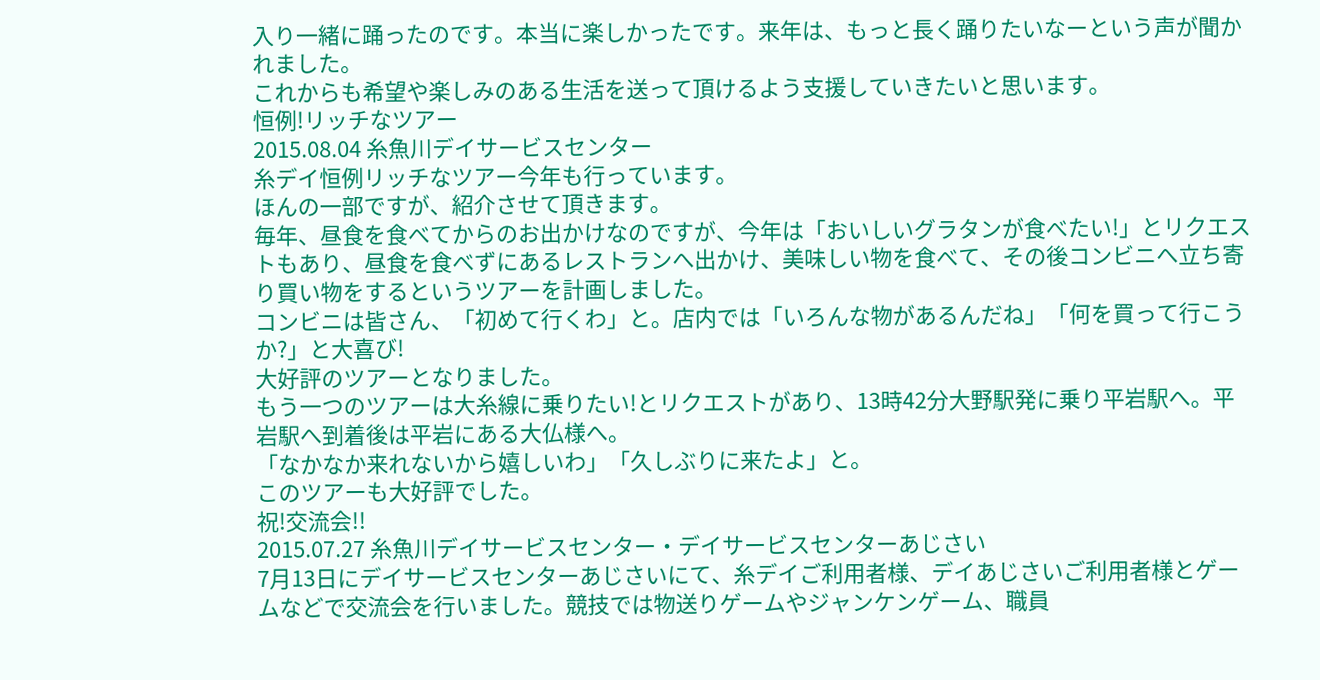入り一緒に踊ったのです。本当に楽しかったです。来年は、もっと長く踊りたいなーという声が聞かれました。
これからも希望や楽しみのある生活を送って頂けるよう支援していきたいと思います。
恒例!リッチなツアー
2015.08.04 糸魚川デイサービスセンター
糸デイ恒例リッチなツアー今年も行っています。
ほんの一部ですが、紹介させて頂きます。
毎年、昼食を食べてからのお出かけなのですが、今年は「おいしいグラタンが食べたい!」とリクエストもあり、昼食を食べずにあるレストランへ出かけ、美味しい物を食べて、その後コンビニへ立ち寄り買い物をするというツアーを計画しました。
コンビニは皆さん、「初めて行くわ」と。店内では「いろんな物があるんだね」「何を買って行こうか?」と大喜び!
大好評のツアーとなりました。
もう一つのツアーは大糸線に乗りたい!とリクエストがあり、13時42分大野駅発に乗り平岩駅へ。平岩駅へ到着後は平岩にある大仏様へ。
「なかなか来れないから嬉しいわ」「久しぶりに来たよ」と。
このツアーも大好評でした。
祝!交流会!!
2015.07.27 糸魚川デイサービスセンター・デイサービスセンターあじさい
7月13日にデイサービスセンターあじさいにて、糸デイご利用者様、デイあじさいご利用者様とゲームなどで交流会を行いました。競技では物送りゲームやジャンケンゲーム、職員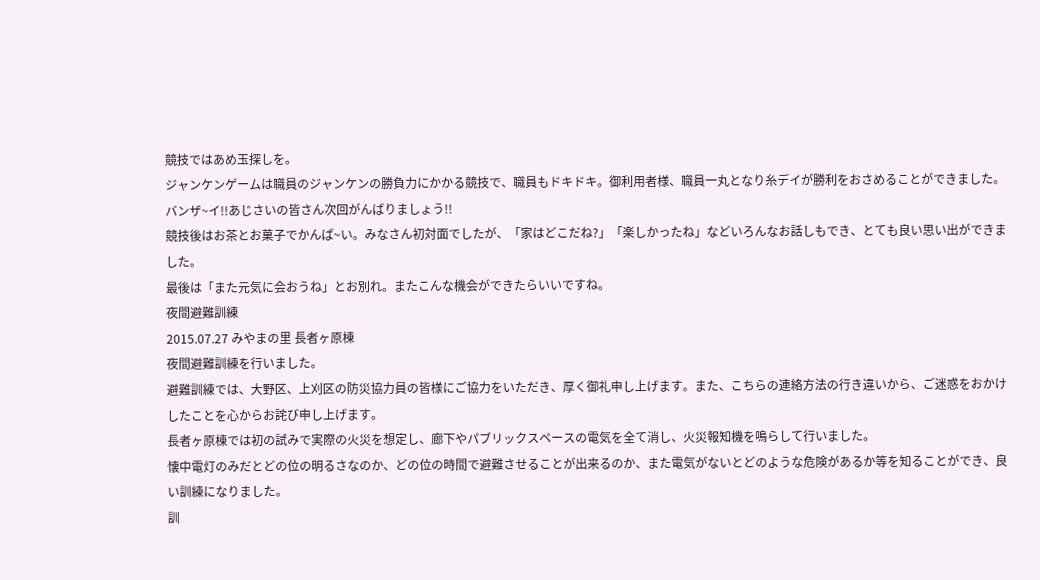競技ではあめ玉探しを。
ジャンケンゲームは職員のジャンケンの勝負力にかかる競技で、職員もドキドキ。御利用者様、職員一丸となり糸デイが勝利をおさめることができました。バンザ~イ!!あじさいの皆さん次回がんばりましょう!!
競技後はお茶とお菓子でかんぱ~い。みなさん初対面でしたが、「家はどこだね?」「楽しかったね」などいろんなお話しもでき、とても良い思い出ができました。
最後は「また元気に会おうね」とお別れ。またこんな機会ができたらいいですね。
夜間避難訓練
2015.07.27 みやまの里 長者ヶ原棟
夜間避難訓練を行いました。
避難訓練では、大野区、上刈区の防災協力員の皆様にご協力をいただき、厚く御礼申し上げます。また、こちらの連絡方法の行き違いから、ご迷惑をおかけしたことを心からお詫び申し上げます。
長者ヶ原棟では初の試みで実際の火災を想定し、廊下やパブリックスペースの電気を全て消し、火災報知機を鳴らして行いました。
懐中電灯のみだとどの位の明るさなのか、どの位の時間で避難させることが出来るのか、また電気がないとどのような危険があるか等を知ることができ、良い訓練になりました。
訓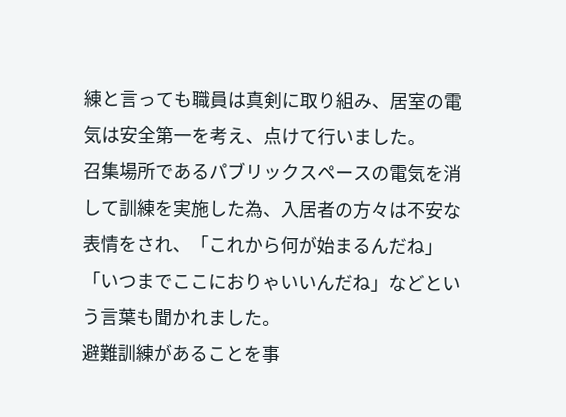練と言っても職員は真剣に取り組み、居室の電気は安全第一を考え、点けて行いました。
召集場所であるパブリックスペースの電気を消して訓練を実施した為、入居者の方々は不安な表情をされ、「これから何が始まるんだね」「いつまでここにおりゃいいんだね」などという言葉も聞かれました。
避難訓練があることを事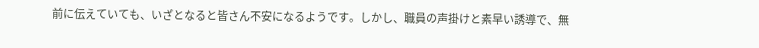前に伝えていても、いざとなると皆さん不安になるようです。しかし、職員の声掛けと素早い誘導で、無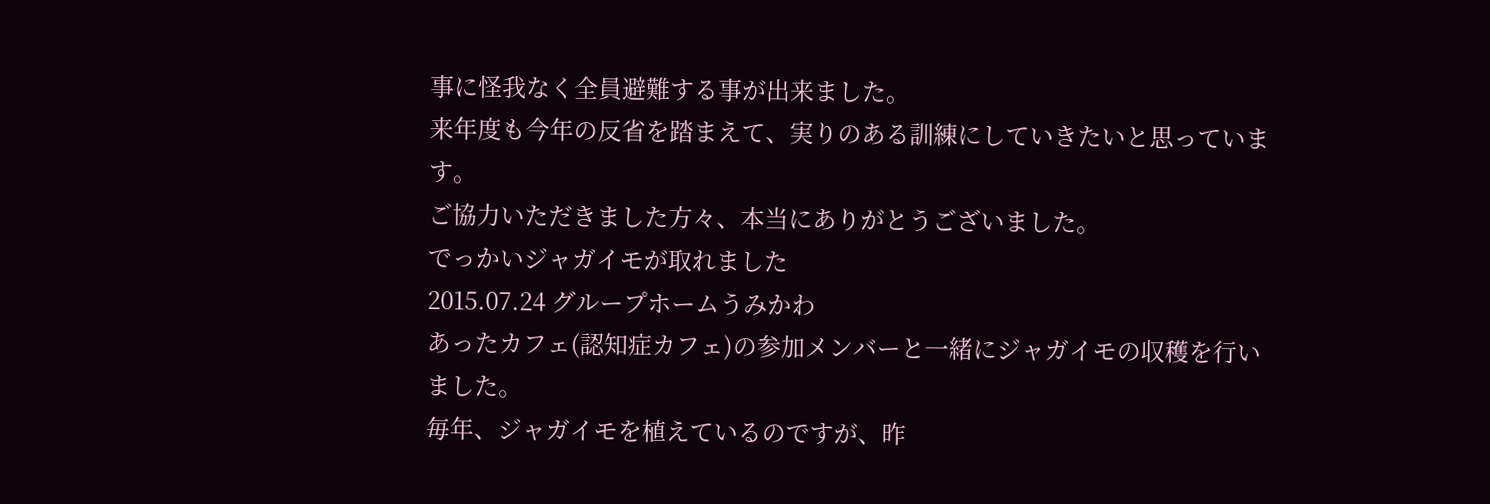事に怪我なく全員避難する事が出来ました。
来年度も今年の反省を踏まえて、実りのある訓練にしていきたいと思っています。
ご協力いただきました方々、本当にありがとうございました。
でっかいジャガイモが取れました
2015.07.24 グループホームうみかわ
あったカフェ(認知症カフェ)の参加メンバーと一緒にジャガイモの収穫を行いました。
毎年、ジャガイモを植えているのですが、昨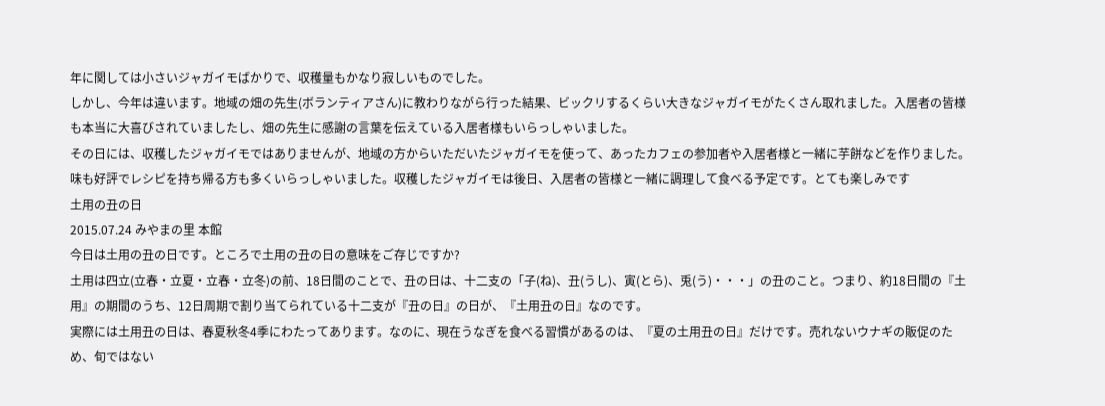年に関しては小さいジャガイモばかりで、収穫量もかなり寂しいものでした。
しかし、今年は違います。地域の畑の先生(ボランティアさん)に教わりながら行った結果、ビックリするくらい大きなジャガイモがたくさん取れました。入居者の皆様も本当に大喜びされていましたし、畑の先生に感謝の言葉を伝えている入居者様もいらっしゃいました。
その日には、収穫したジャガイモではありませんが、地域の方からいただいたジャガイモを使って、あったカフェの参加者や入居者様と一緒に芋餅などを作りました。味も好評でレシピを持ち帰る方も多くいらっしゃいました。収穫したジャガイモは後日、入居者の皆様と一緒に調理して食べる予定です。とても楽しみです
土用の丑の日
2015.07.24 みやまの里 本館
今日は土用の丑の日です。ところで土用の丑の日の意味をご存じですか?
土用は四立(立春・立夏・立春・立冬)の前、18日間のことで、丑の日は、十二支の「子(ね)、丑(うし)、寅(とら)、兎(う)・・・」の丑のこと。つまり、約18日間の『土用』の期間のうち、12日周期で割り当てられている十二支が『丑の日』の日が、『土用丑の日』なのです。
実際には土用丑の日は、春夏秋冬4季にわたってあります。なのに、現在うなぎを食べる習慣があるのは、『夏の土用丑の日』だけです。売れないウナギの販促のため、旬ではない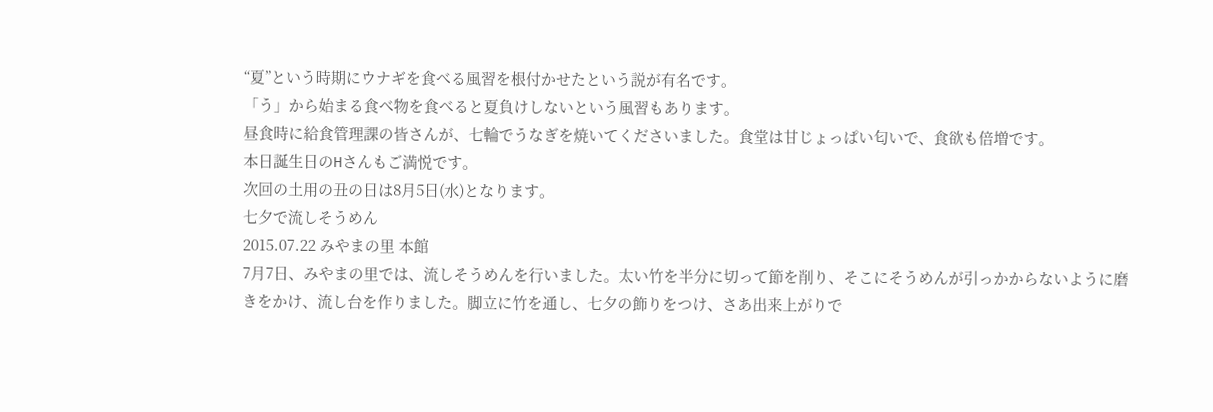“夏”という時期にウナギを食べる風習を根付かせたという説が有名です。
「う」から始まる食べ物を食べると夏負けしないという風習もあります。
昼食時に給食管理課の皆さんが、七輪でうなぎを焼いてくださいました。食堂は甘じょっぱい匂いで、食欲も倍増です。
本日誕生日のHさんもご満悦です。
次回の土用の丑の日は8月5日(水)となります。
七夕で流しそうめん
2015.07.22 みやまの里 本館
7月7日、みやまの里では、流しそうめんを行いました。太い竹を半分に切って節を削り、そこにそうめんが引っかからないように磨きをかけ、流し台を作りました。脚立に竹を通し、七夕の飾りをつけ、さあ出来上がりで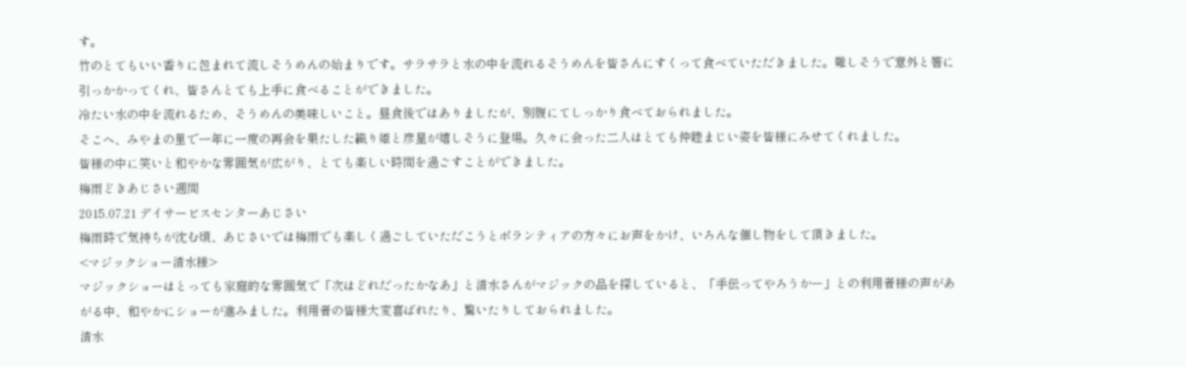す。
竹のとてもいい香りに包まれて流しそうめんの始まりです。サラサラと水の中を流れるそうめんを皆さんにすくって食べていただきました。難しそうで意外と箸に引っかかってくれ、皆さんとても上手に食べることができました。
冷たい水の中を流れるため、そうめんの美味しいこと。昼食後ではありましたが、別腹にてしっかり食べておられました。
そこへ、みやまの里で一年に一度の再会を果たした織り姫と彦星が嬉しそうに登場。久々に会った二人はとても仲睦まじい姿を皆様にみせてくれました。
皆様の中に笑いと和やかな雰囲気が広がり、とても楽しい時間を過ごすことができました。
梅雨どきあじさい週間
2015.07.21 デイサービスセンターあじさい
梅雨時で気持ちが沈む頃、あじさいでは梅雨でも楽しく過ごしていただこうとボランティアの方々にお声をかけ、いろんな催し物をして頂きました。
<マジックショー清水様>
マジックショーはとっても家庭的な雰囲気で「次はどれだったかなあ」と清水さんがマジックの品を探していると、「手伝ってやろうかー」との利用者様の声があがる中、和やかにショーが進みました。利用者の皆様大変喜ばれたり、驚いたりしておられました。
清水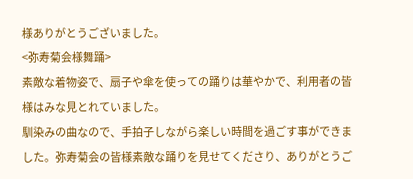様ありがとうございました。
<弥寿菊会様舞踊>
素敵な着物姿で、扇子や傘を使っての踊りは華やかで、利用者の皆様はみな見とれていました。
馴染みの曲なので、手拍子しながら楽しい時間を過ごす事ができました。弥寿菊会の皆様素敵な踊りを見せてくださり、ありがとうご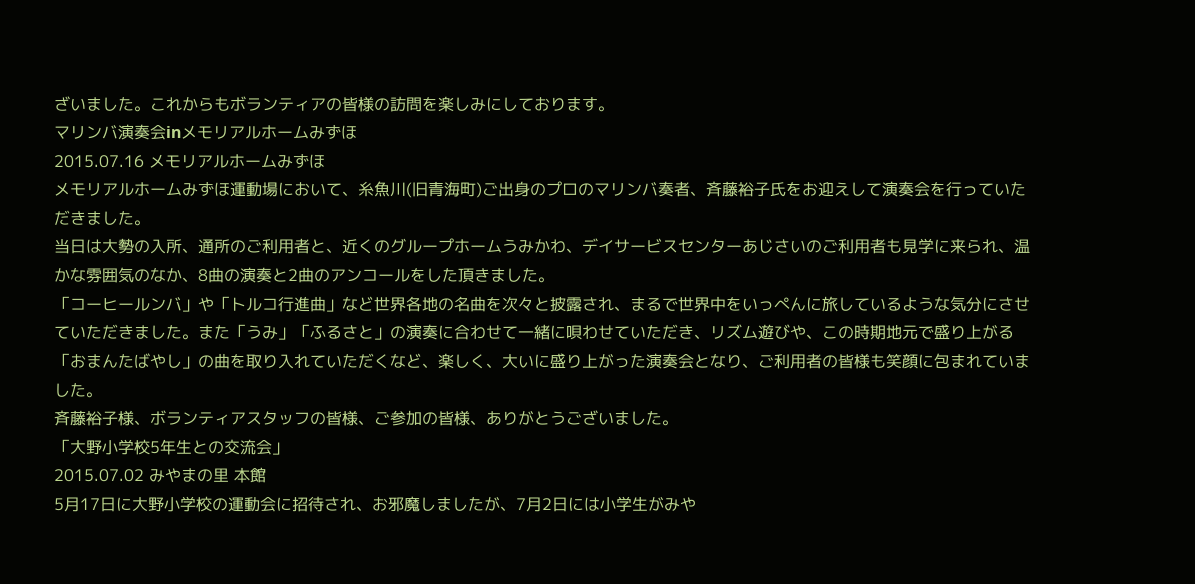ざいました。これからもボランティアの皆様の訪問を楽しみにしております。
マリンバ演奏会inメモリアルホームみずほ
2015.07.16 メモリアルホームみずほ
メモリアルホームみずほ運動場において、糸魚川(旧青海町)ご出身のプロのマリンバ奏者、斉藤裕子氏をお迎えして演奏会を行っていただきました。
当日は大勢の入所、通所のご利用者と、近くのグループホームうみかわ、デイサービスセンターあじさいのご利用者も見学に来られ、温かな雰囲気のなか、8曲の演奏と2曲のアンコールをした頂きました。
「コーヒールンバ」や「トルコ行進曲」など世界各地の名曲を次々と披露され、まるで世界中をいっぺんに旅しているような気分にさせていただきました。また「うみ」「ふるさと」の演奏に合わせて一緒に唄わせていただき、リズム遊びや、この時期地元で盛り上がる「おまんたばやし」の曲を取り入れていただくなど、楽しく、大いに盛り上がった演奏会となり、ご利用者の皆様も笑顔に包まれていました。
斉藤裕子様、ボランティアスタッフの皆様、ご参加の皆様、ありがとうございました。
「大野小学校5年生との交流会」
2015.07.02 みやまの里 本館
5月17日に大野小学校の運動会に招待され、お邪魔しましたが、7月2日には小学生がみや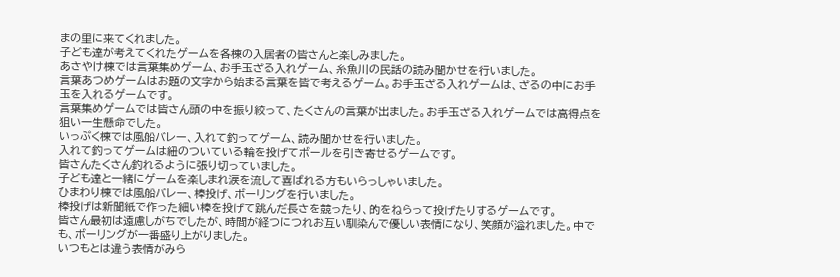まの里に来てくれました。
子ども達が考えてくれたゲームを各棟の入居者の皆さんと楽しみました。
あさやけ棟では言葉集めゲーム、お手玉ざる入れゲーム、糸魚川の民話の読み聞かせを行いました。
言葉あつめゲームはお題の文字から始まる言葉を皆で考えるゲーム。お手玉ざる入れゲームは、ざるの中にお手玉を入れるゲームです。
言葉集めゲームでは皆さん頭の中を振り絞って、たくさんの言葉が出ました。お手玉ざる入れゲームでは高得点を狙い一生懸命でした。
いっぷく棟では風船バレー、入れて釣ってゲーム、読み聞かせを行いました。
入れて釣ってゲームは紐のついている輪を投げてボールを引き寄せるゲームです。
皆さんたくさん釣れるように張り切っていました。
子ども達と一緒にゲームを楽しまれ涙を流して喜ばれる方もいらっしゃいました。
ひまわり棟では風船バレー、棒投げ、ボーリングを行いました。
棒投げは新聞紙で作った細い棒を投げて跳んだ長さを競ったり、的をねらって投げたりするゲームです。
皆さん最初は遠慮しがちでしたが、時間が経つにつれお互い馴染んで優しい表情になり、笑顔が溢れました。中でも、ボーリングが一番盛り上がりました。
いつもとは違う表情がみら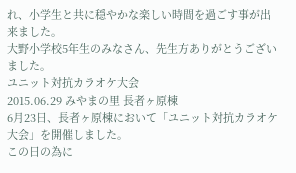れ、小学生と共に穏やかな楽しい時間を過ごす事が出来ました。
大野小学校5年生のみなさん、先生方ありがとうございました。
ユニット対抗カラオケ大会
2015.06.29 みやまの里 長者ヶ原棟
6月23日、長者ヶ原棟において「ユニット対抗カラオケ大会」を開催しました。
この日の為に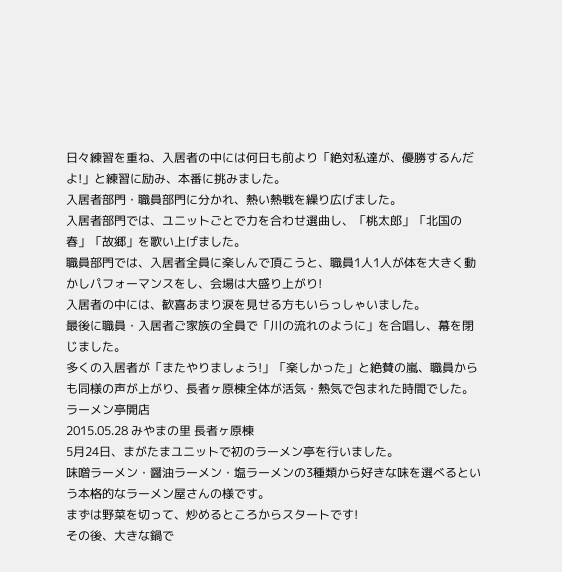日々練習を重ね、入居者の中には何日も前より「絶対私達が、優勝するんだよ!」と練習に励み、本番に挑みました。
入居者部門・職員部門に分かれ、熱い熱戦を繰り広げました。
入居者部門では、ユニットごとで力を合わせ選曲し、「桃太郎」「北国の春」「故郷」を歌い上げました。
職員部門では、入居者全員に楽しんで頂こうと、職員1人1人が体を大きく動かしパフォーマンスをし、会場は大盛り上がり!
入居者の中には、歓喜あまり涙を見せる方もいらっしゃいました。
最後に職員・入居者ご家族の全員で「川の流れのように」を合唱し、幕を閉じました。
多くの入居者が「またやりましょう!」「楽しかった」と絶賛の嵐、職員からも同様の声が上がり、長者ヶ原棟全体が活気・熱気で包まれた時間でした。
ラーメン亭開店
2015.05.28 みやまの里 長者ヶ原棟
5月24日、まがたまユニットで初のラーメン亭を行いました。
味噌ラーメン・醤油ラーメン・塩ラーメンの3種類から好きな味を選べるという本格的なラーメン屋さんの様です。
まずは野菜を切って、炒めるところからスタートです!
その後、大きな鍋で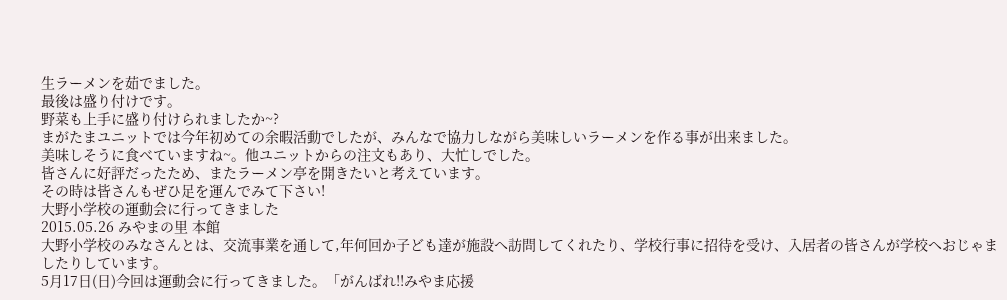生ラーメンを茹でました。
最後は盛り付けです。
野菜も上手に盛り付けられましたか~?
まがたまユニットでは今年初めての余暇活動でしたが、みんなで協力しながら美味しいラーメンを作る事が出来ました。
美味しそうに食べていますね~。他ユニットからの注文もあり、大忙しでした。
皆さんに好評だったため、またラーメン亭を開きたいと考えています。
その時は皆さんもぜひ足を運んでみて下さい!
大野小学校の運動会に行ってきました
2015.05.26 みやまの里 本館
大野小学校のみなさんとは、交流事業を通して,年何回か子ども達が施設へ訪問してくれたり、学校行事に招待を受け、入居者の皆さんが学校へおじゃましたりしています。
5月17日(日)今回は運動会に行ってきました。「がんばれ!!みやま応援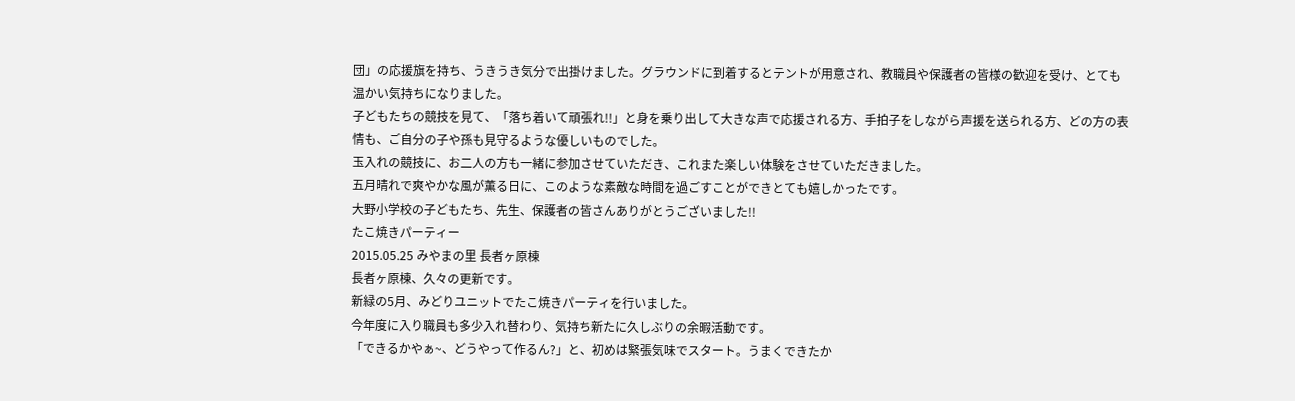団」の応援旗を持ち、うきうき気分で出掛けました。グラウンドに到着するとテントが用意され、教職員や保護者の皆様の歓迎を受け、とても温かい気持ちになりました。
子どもたちの競技を見て、「落ち着いて頑張れ!!」と身を乗り出して大きな声で応援される方、手拍子をしながら声援を送られる方、どの方の表情も、ご自分の子や孫も見守るような優しいものでした。
玉入れの競技に、お二人の方も一緒に参加させていただき、これまた楽しい体験をさせていただきました。
五月晴れで爽やかな風が薫る日に、このような素敵な時間を過ごすことができとても嬉しかったです。
大野小学校の子どもたち、先生、保護者の皆さんありがとうございました!!
たこ焼きパーティー
2015.05.25 みやまの里 長者ヶ原棟
長者ヶ原棟、久々の更新です。
新緑の5月、みどりユニットでたこ焼きパーティを行いました。
今年度に入り職員も多少入れ替わり、気持ち新たに久しぶりの余暇活動です。
「できるかやぁ~、どうやって作るん?」と、初めは緊張気味でスタート。うまくできたか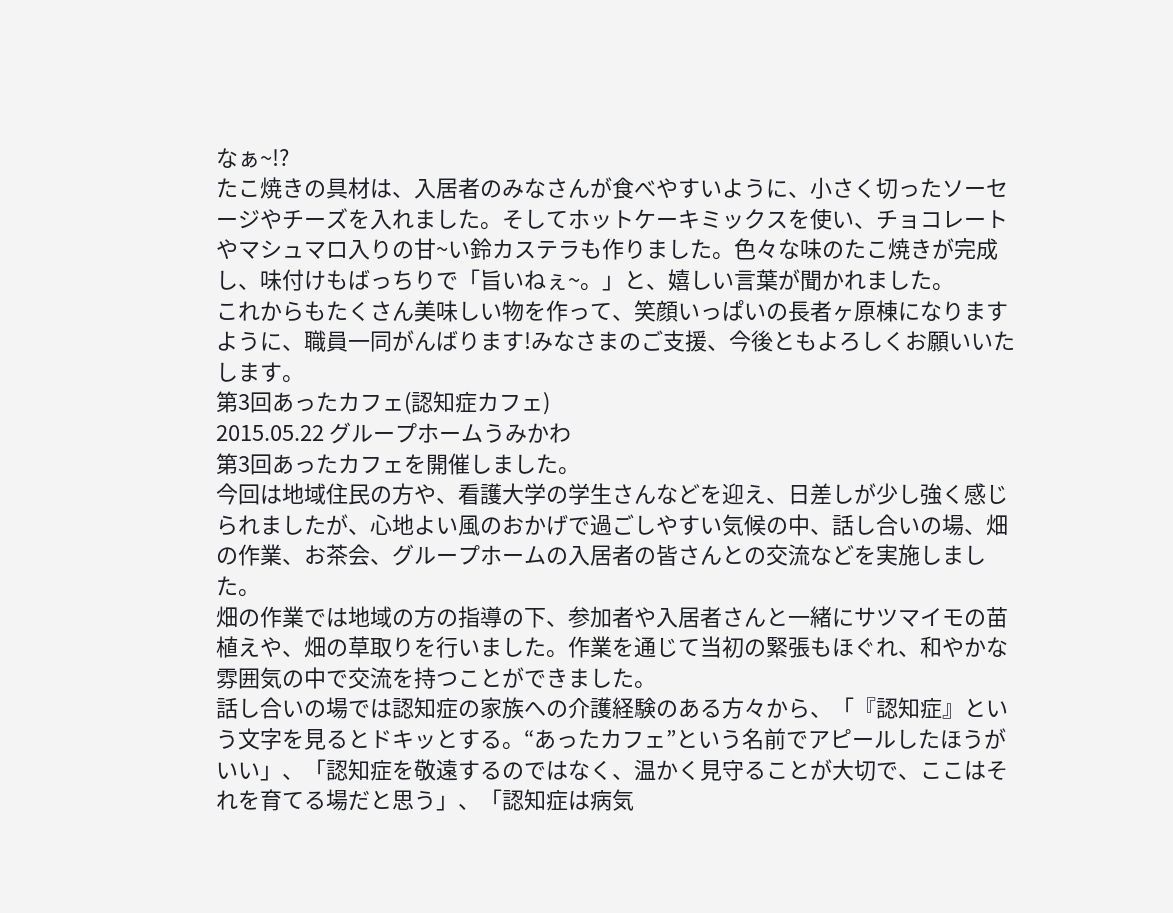なぁ~!?
たこ焼きの具材は、入居者のみなさんが食べやすいように、小さく切ったソーセージやチーズを入れました。そしてホットケーキミックスを使い、チョコレートやマシュマロ入りの甘~い鈴カステラも作りました。色々な味のたこ焼きが完成し、味付けもばっちりで「旨いねぇ~。」と、嬉しい言葉が聞かれました。
これからもたくさん美味しい物を作って、笑顔いっぱいの長者ヶ原棟になりますように、職員一同がんばります!みなさまのご支援、今後ともよろしくお願いいたします。
第3回あったカフェ(認知症カフェ)
2015.05.22 グループホームうみかわ
第3回あったカフェを開催しました。
今回は地域住民の方や、看護大学の学生さんなどを迎え、日差しが少し強く感じられましたが、心地よい風のおかげで過ごしやすい気候の中、話し合いの場、畑の作業、お茶会、グループホームの入居者の皆さんとの交流などを実施しました。
畑の作業では地域の方の指導の下、参加者や入居者さんと一緒にサツマイモの苗植えや、畑の草取りを行いました。作業を通じて当初の緊張もほぐれ、和やかな雰囲気の中で交流を持つことができました。
話し合いの場では認知症の家族への介護経験のある方々から、「『認知症』という文字を見るとドキッとする。“あったカフェ”という名前でアピールしたほうがいい」、「認知症を敬遠するのではなく、温かく見守ることが大切で、ここはそれを育てる場だと思う」、「認知症は病気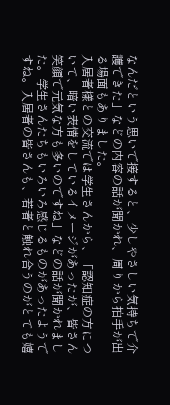なんだという思いで接すると、少しやさしい気持ちで介護できた」などの内容の話が聞かれ、周りから拍手が出る場面もありました。
入居者樣との交流では学生さんから、「認知症の方について、暗い表情をしているイメージがあったが、皆さん笑顔で元気な方も多いのですね」などの話が聞かれました。学生さんたちもいろいろ感じるものがあったようですね。入居者の皆さんも、若者と触れ合うのがとても嬉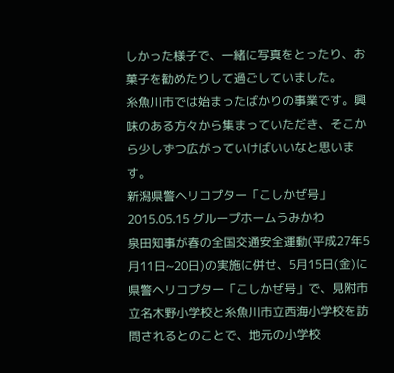しかった様子で、一緒に写真をとったり、お菓子を勧めたりして過ごしていました。
糸魚川市では始まったばかりの事業です。興味のある方々から集まっていただき、そこから少しずつ広がっていけばいいなと思います。
新潟県警ヘリコプター「こしかぜ号」
2015.05.15 グループホームうみかわ
泉田知事が春の全国交通安全運動(平成27年5月11日~20日)の実施に併せ、5月15日(金)に県警ヘリコプター「こしかぜ号」で、見附市立名木野小学校と糸魚川市立西海小学校を訪問されるとのことで、地元の小学校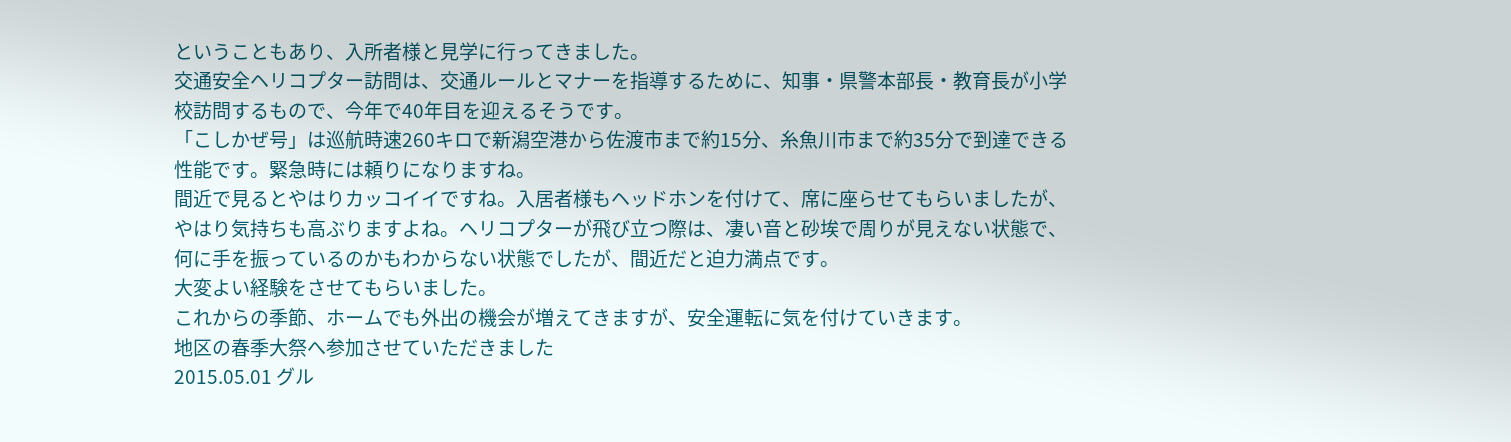ということもあり、入所者様と見学に行ってきました。
交通安全ヘリコプター訪問は、交通ルールとマナーを指導するために、知事・県警本部長・教育長が小学校訪問するもので、今年で40年目を迎えるそうです。
「こしかぜ号」は巡航時速260キロで新潟空港から佐渡市まで約15分、糸魚川市まで約35分で到達できる性能です。緊急時には頼りになりますね。
間近で見るとやはりカッコイイですね。入居者様もヘッドホンを付けて、席に座らせてもらいましたが、やはり気持ちも高ぶりますよね。ヘリコプターが飛び立つ際は、凄い音と砂埃で周りが見えない状態で、何に手を振っているのかもわからない状態でしたが、間近だと迫力満点です。
大変よい経験をさせてもらいました。
これからの季節、ホームでも外出の機会が増えてきますが、安全運転に気を付けていきます。
地区の春季大祭へ参加させていただきました
2015.05.01 グル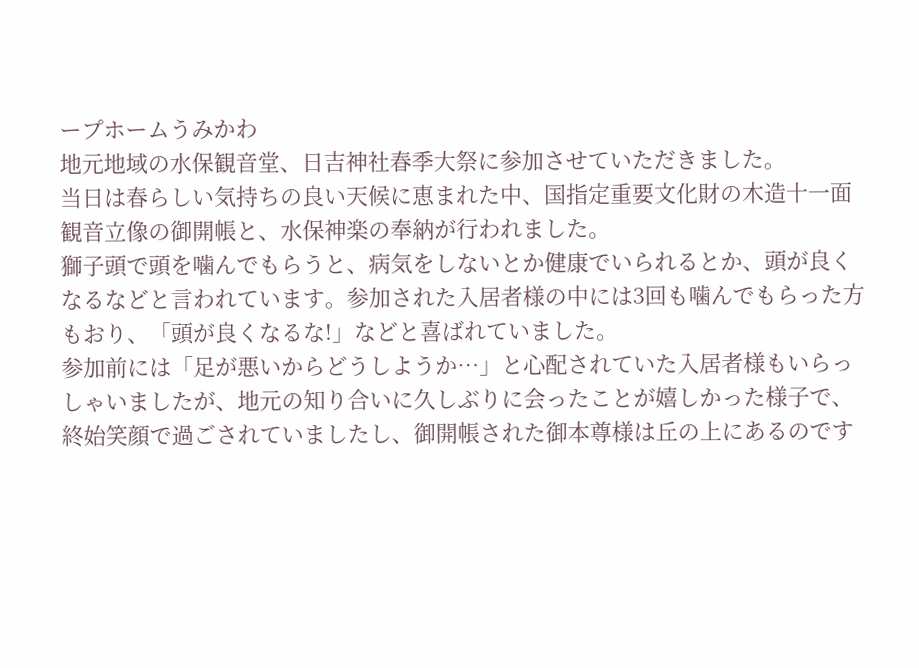ープホームうみかわ
地元地域の水保観音堂、日吉神社春季大祭に参加させていただきました。
当日は春らしい気持ちの良い天候に恵まれた中、国指定重要文化財の木造十一面観音立像の御開帳と、水保神楽の奉納が行われました。
獅子頭で頭を噛んでもらうと、病気をしないとか健康でいられるとか、頭が良くなるなどと言われています。参加された入居者様の中には3回も噛んでもらった方もおり、「頭が良くなるな!」などと喜ばれていました。
参加前には「足が悪いからどうしようか…」と心配されていた入居者様もいらっしゃいましたが、地元の知り合いに久しぶりに会ったことが嬉しかった様子で、終始笑顔で過ごされていましたし、御開帳された御本尊様は丘の上にあるのです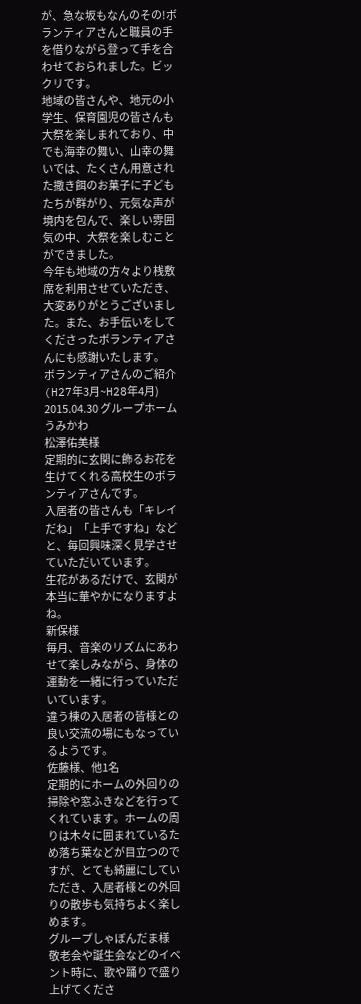が、急な坂もなんのその!ボランティアさんと職員の手を借りながら登って手を合わせておられました。ビックリです。
地域の皆さんや、地元の小学生、保育園児の皆さんも大祭を楽しまれており、中でも海幸の舞い、山幸の舞いでは、たくさん用意された撒き餌のお菓子に子どもたちが群がり、元気な声が境内を包んで、楽しい雰囲気の中、大祭を楽しむことができました。
今年も地域の方々より桟敷席を利用させていただき、大変ありがとうございました。また、お手伝いをしてくださったボランティアさんにも感謝いたします。
ボランティアさんのご紹介(H27年3月~H28年4月)
2015.04.30 グループホームうみかわ
松澤佑美様
定期的に玄関に飾るお花を生けてくれる高校生のボランティアさんです。
入居者の皆さんも「キレイだね」「上手ですね」などと、毎回興味深く見学させていただいています。
生花があるだけで、玄関が本当に華やかになりますよね。
新保様
毎月、音楽のリズムにあわせて楽しみながら、身体の運動を一緒に行っていただいています。
違う棟の入居者の皆様との良い交流の場にもなっているようです。
佐藤様、他1名
定期的にホームの外回りの掃除や窓ふきなどを行ってくれています。ホームの周りは木々に囲まれているため落ち葉などが目立つのですが、とても綺麗にしていただき、入居者様との外回りの散歩も気持ちよく楽しめます。
グループしゃぼんだま様
敬老会や誕生会などのイベント時に、歌や踊りで盛り上げてくださ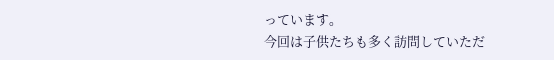っています。
今回は子供たちも多く訪問していただ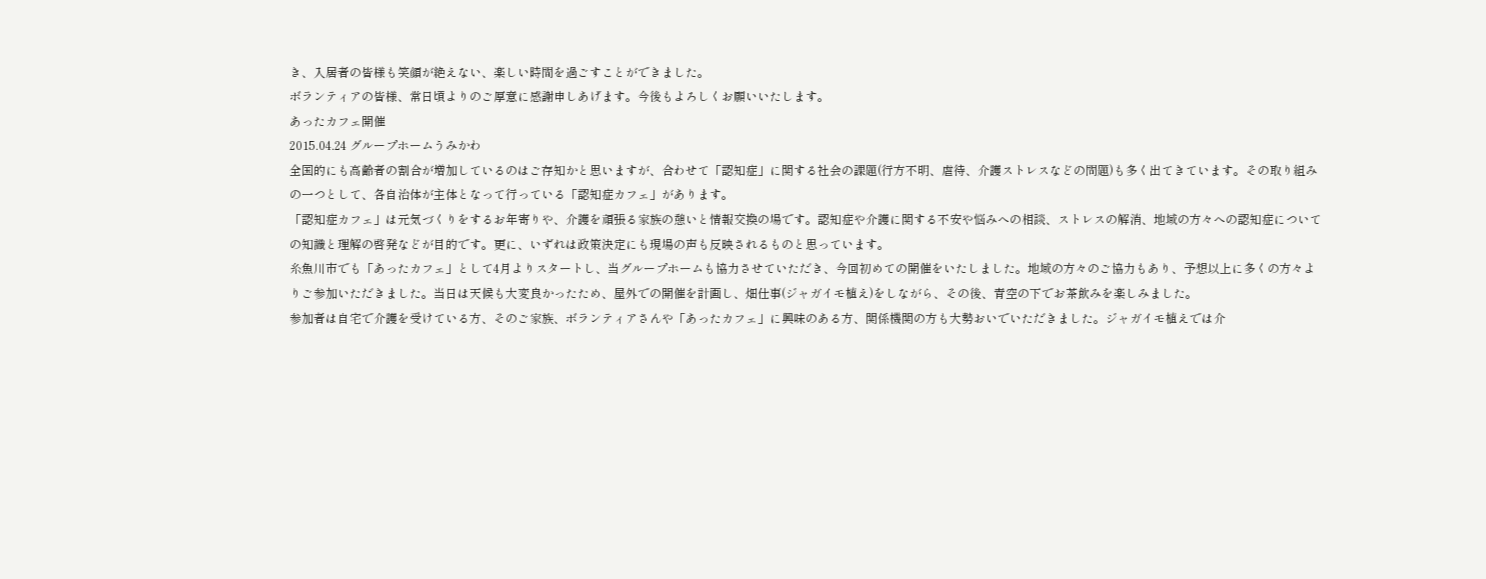き、入居者の皆様も笑顔が絶えない、楽しい時間を過ごすことができました。
ボランティアの皆様、常日頃よりのご厚意に感謝申しあげます。今後もよろしくお願いいたします。
あったカフェ開催
2015.04.24 グループホームうみかわ
全国的にも高齢者の割合が増加しているのはご存知かと思いますが、合わせて「認知症」に関する社会の課題(行方不明、虐待、介護ストレスなどの問題)も多く出てきています。その取り組みの一つとして、各自治体が主体となって行っている「認知症カフェ」があります。
「認知症カフェ」は元気づくりをするお年寄りや、介護を頑張る家族の憩いと情報交換の場です。認知症や介護に関する不安や悩みへの相談、ストレスの解消、地域の方々への認知症についての知識と理解の啓発などが目的です。更に、いずれは政策決定にも現場の声も反映されるものと思っています。
糸魚川市でも「あったカフェ」として4月よりスタートし、当グループホームも協力させていただき、今回初めての開催をいたしました。地域の方々のご協力もあり、予想以上に多くの方々よりご参加いただきました。当日は天候も大変良かったため、屋外での開催を計画し、畑仕事(ジャガイモ植え)をしながら、その後、青空の下でお茶飲みを楽しみました。
参加者は自宅で介護を受けている方、そのご家族、ボランティアさんや「あったカフェ」に興味のある方、関係機関の方も大勢おいでいただきました。ジャガイモ植えでは介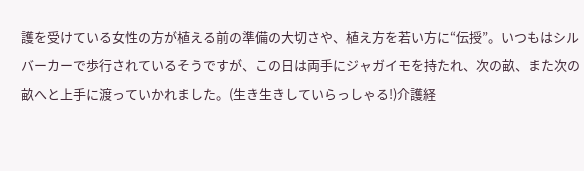護を受けている女性の方が植える前の準備の大切さや、植え方を若い方に“伝授”。いつもはシルバーカーで歩行されているそうですが、この日は両手にジャガイモを持たれ、次の畝、また次の畝へと上手に渡っていかれました。(生き生きしていらっしゃる!)介護経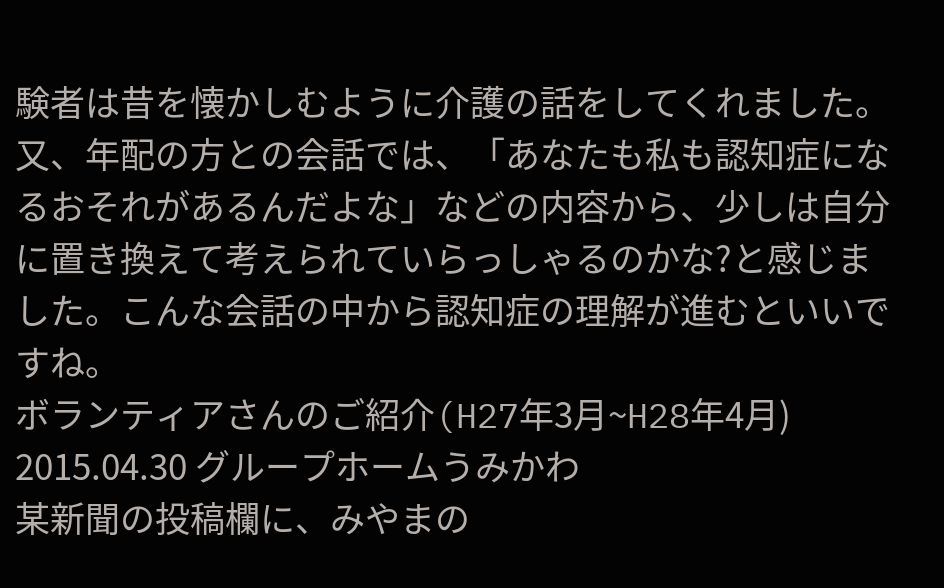験者は昔を懐かしむように介護の話をしてくれました。又、年配の方との会話では、「あなたも私も認知症になるおそれがあるんだよな」などの内容から、少しは自分に置き換えて考えられていらっしゃるのかな?と感じました。こんな会話の中から認知症の理解が進むといいですね。
ボランティアさんのご紹介(H27年3月~H28年4月)
2015.04.30 グループホームうみかわ
某新聞の投稿欄に、みやまの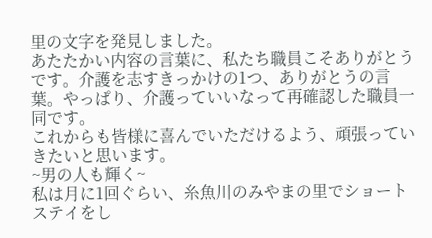里の文字を発見しました。
あたたかい内容の言葉に、私たち職員こそありがとうです。介護を志すきっかけの1つ、ありがとうの言葉。やっぱり、介護っていいなって再確認した職員一同です。
これからも皆様に喜んでいただけるよう、頑張っていきたいと思います。
~男の人も輝く~
私は月に1回ぐらい、糸魚川のみやまの里でショートステイをし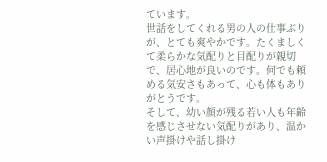ています。
世話をしてくれる男の人の仕事ぶりが、とても爽やかです。たくましくて柔らかな気配りと目配りが親切で、居心地が良いのです。何でも頼める気安さもあって、心も体もありがとうです。
そして、幼い顔が残る若い人も年齢を感じさせない気配りがあり、温かい声掛けや話し掛け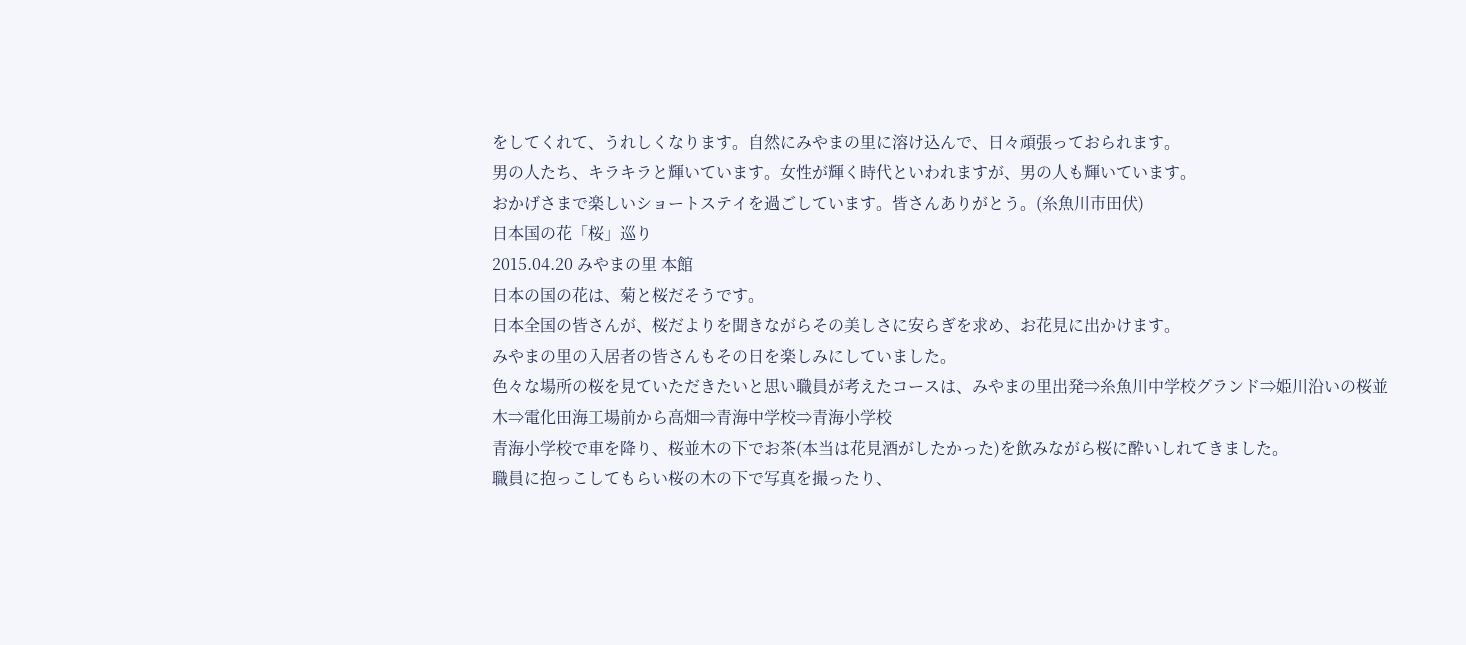をしてくれて、うれしくなります。自然にみやまの里に溶け込んで、日々頑張っておられます。
男の人たち、キラキラと輝いています。女性が輝く時代といわれますが、男の人も輝いています。
おかげさまで楽しいショートステイを過ごしています。皆さんありがとう。(糸魚川市田伏)
日本国の花「桜」巡り
2015.04.20 みやまの里 本館
日本の国の花は、菊と桜だそうです。
日本全国の皆さんが、桜だよりを聞きながらその美しさに安らぎを求め、お花見に出かけます。
みやまの里の入居者の皆さんもその日を楽しみにしていました。
色々な場所の桜を見ていただきたいと思い職員が考えたコースは、みやまの里出発⇒糸魚川中学校グランド⇒姫川沿いの桜並木⇒電化田海工場前から高畑⇒青海中学校⇒青海小学校
青海小学校で車を降り、桜並木の下でお茶(本当は花見酒がしたかった)を飲みながら桜に酔いしれてきました。
職員に抱っこしてもらい桜の木の下で写真を撮ったり、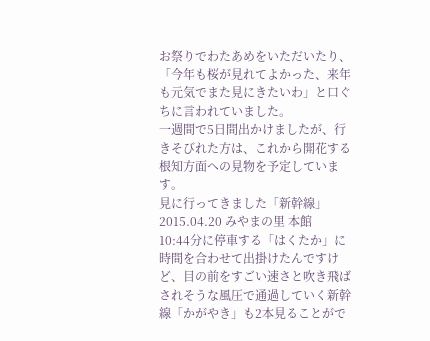お祭りでわたあめをいただいたり、「今年も桜が見れてよかった、来年も元気でまた見にきたいわ」と口ぐちに言われていました。
一週間で5日間出かけましたが、行きそびれた方は、これから開花する根知方面への見物を予定しています。
見に行ってきました「新幹線」
2015.04.20 みやまの里 本館
10:44分に停車する「はくたか」に時間を合わせて出掛けたんですけど、目の前をすごい速さと吹き飛ばされそうな風圧で通過していく新幹線「かがやき」も2本見ることがで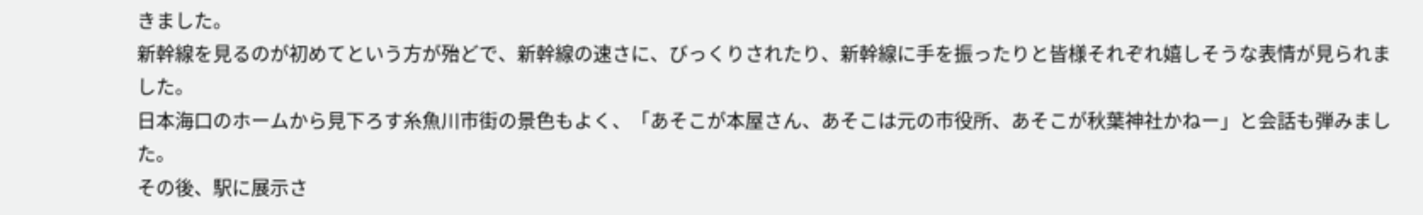きました。
新幹線を見るのが初めてという方が殆どで、新幹線の速さに、びっくりされたり、新幹線に手を振ったりと皆様それぞれ嬉しそうな表情が見られました。
日本海口のホームから見下ろす糸魚川市街の景色もよく、「あそこが本屋さん、あそこは元の市役所、あそこが秋葉神社かねー」と会話も弾みました。
その後、駅に展示さ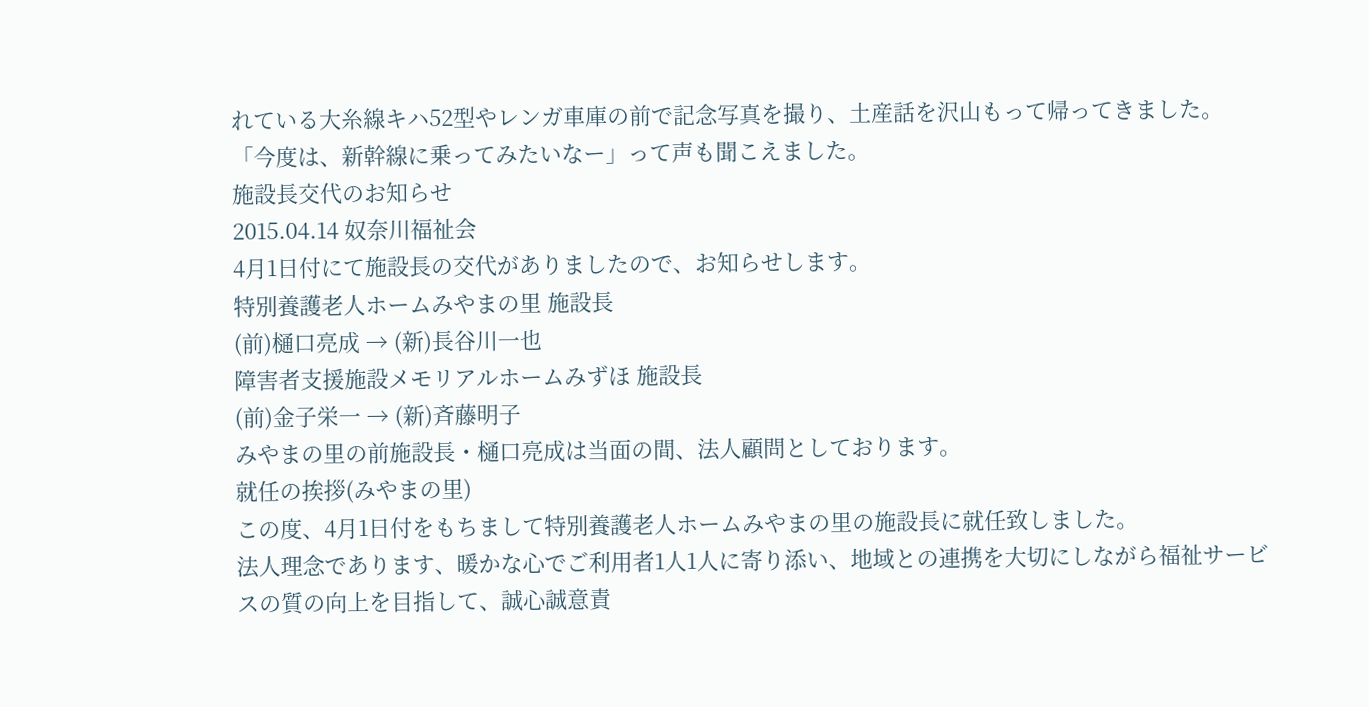れている大糸線キハ52型やレンガ車庫の前で記念写真を撮り、土産話を沢山もって帰ってきました。
「今度は、新幹線に乗ってみたいなー」って声も聞こえました。
施設長交代のお知らせ
2015.04.14 奴奈川福祉会
4月1日付にて施設長の交代がありましたので、お知らせします。
特別養護老人ホームみやまの里 施設長
(前)樋口亮成 → (新)長谷川一也
障害者支援施設メモリアルホームみずほ 施設長
(前)金子栄一 → (新)斉藤明子
みやまの里の前施設長・樋口亮成は当面の間、法人顧問としております。
就任の挨拶(みやまの里)
この度、4月1日付をもちまして特別養護老人ホームみやまの里の施設長に就任致しました。
法人理念であります、暖かな心でご利用者1人1人に寄り添い、地域との連携を大切にしながら福祉サービスの質の向上を目指して、誠心誠意責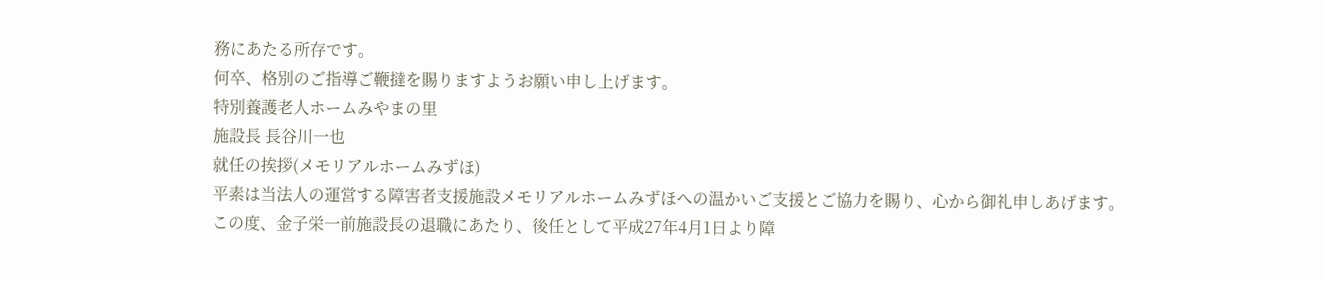務にあたる所存です。
何卒、格別のご指導ご鞭撻を賜りますようお願い申し上げます。
特別養護老人ホームみやまの里
施設長 長谷川一也
就任の挨拶(メモリアルホームみずほ)
平素は当法人の運営する障害者支援施設メモリアルホームみずほへの温かいご支援とご協力を賜り、心から御礼申しあげます。
この度、金子栄一前施設長の退職にあたり、後任として平成27年4月1日より障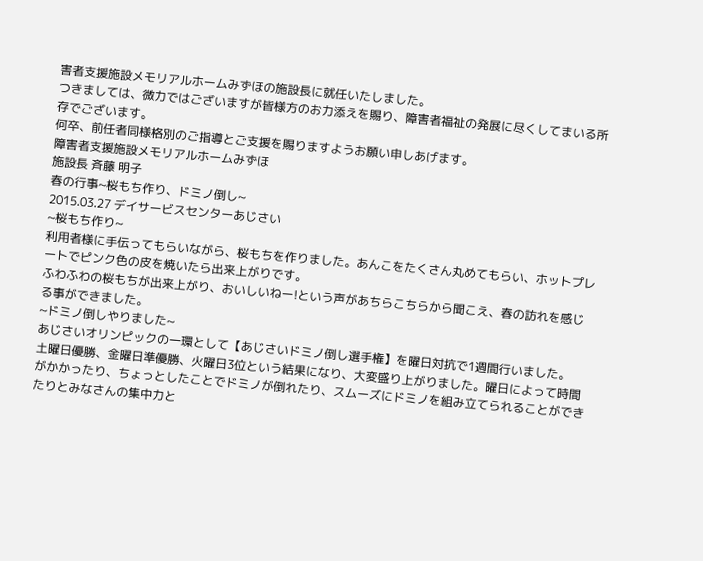害者支援施設メモリアルホームみずほの施設長に就任いたしました。
つきましては、微力ではございますが皆様方のお力添えを賜り、障害者福祉の発展に尽くしてまいる所存でございます。
何卒、前任者同様格別のご指導とご支援を賜りますようお願い申しあげます。
障害者支援施設メモリアルホームみずほ
施設長 斉藤 明子
春の行事~桜もち作り、ドミノ倒し~
2015.03.27 デイサービスセンターあじさい
~桜もち作り~
利用者様に手伝ってもらいながら、桜もちを作りました。あんこをたくさん丸めてもらい、ホットプレートでピンク色の皮を焼いたら出来上がりです。
ふわふわの桜もちが出来上がり、おいしいねー!という声があちらこちらから聞こえ、春の訪れを感じる事ができました。
~ドミノ倒しやりました~
あじさいオリンピックの一環として【あじさいドミノ倒し選手権】を曜日対抗で1週間行いました。
土曜日優勝、金曜日準優勝、火曜日3位という結果になり、大変盛り上がりました。曜日によって時間がかかったり、ちょっとしたことでドミノが倒れたり、スムーズにドミノを組み立てられることができたりとみなさんの集中力と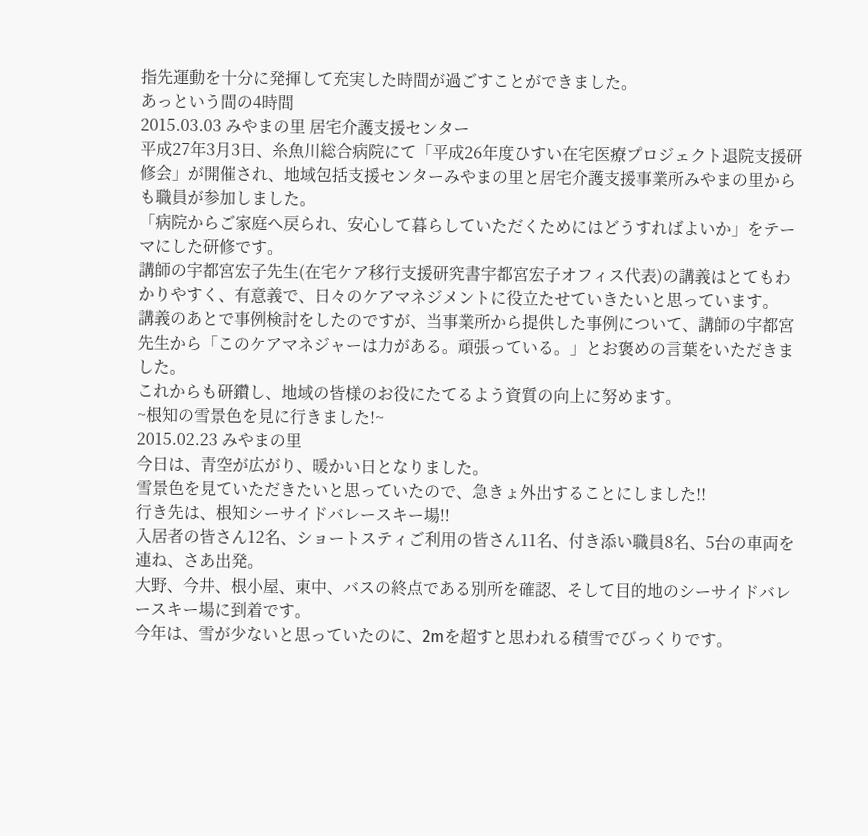指先運動を十分に発揮して充実した時間が過ごすことができました。
あっという間の4時間
2015.03.03 みやまの里 居宅介護支援センター
平成27年3月3日、糸魚川総合病院にて「平成26年度ひすい在宅医療プロジェクト退院支援研修会」が開催され、地域包括支援センターみやまの里と居宅介護支援事業所みやまの里からも職員が参加しました。
「病院からご家庭へ戻られ、安心して暮らしていただくためにはどうすればよいか」をテーマにした研修です。
講師の宇都宮宏子先生(在宅ケア移行支援研究書宇都宮宏子オフィス代表)の講義はとてもわかりやすく、有意義で、日々のケアマネジメントに役立たせていきたいと思っています。
講義のあとで事例検討をしたのですが、当事業所から提供した事例について、講師の宇都宮先生から「このケアマネジャーは力がある。頑張っている。」とお褒めの言葉をいただきました。
これからも研鑽し、地域の皆様のお役にたてるよう資質の向上に努めます。
~根知の雪景色を見に行きました!~
2015.02.23 みやまの里
今日は、青空が広がり、暖かい日となりました。
雪景色を見ていただきたいと思っていたので、急きょ外出することにしました!!
行き先は、根知シーサイドバレースキー場!!
入居者の皆さん12名、ショートスティご利用の皆さん11名、付き添い職員8名、5台の車両を連ね、さあ出発。
大野、今井、根小屋、東中、バスの終点である別所を確認、そして目的地のシーサイドバレースキー場に到着です。
今年は、雪が少ないと思っていたのに、2mを超すと思われる積雪でびっくりです。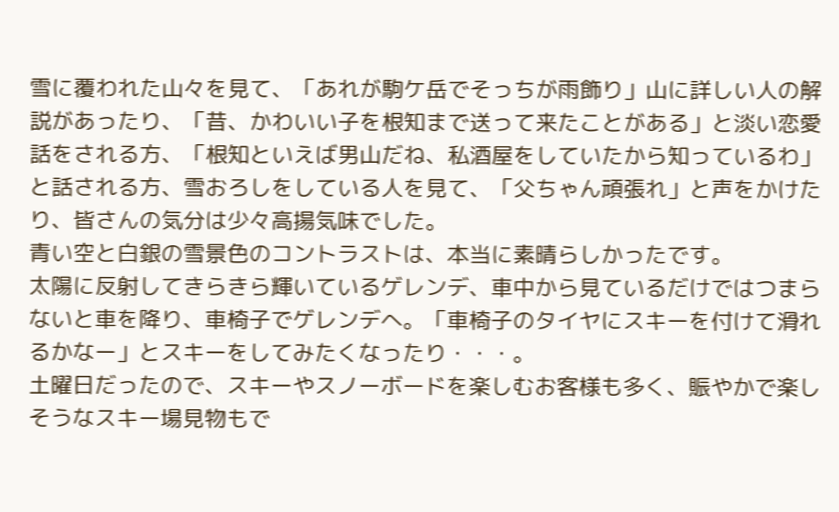雪に覆われた山々を見て、「あれが駒ケ岳でそっちが雨飾り」山に詳しい人の解説があったり、「昔、かわいい子を根知まで送って来たことがある」と淡い恋愛話をされる方、「根知といえば男山だね、私酒屋をしていたから知っているわ」と話される方、雪おろしをしている人を見て、「父ちゃん頑張れ」と声をかけたり、皆さんの気分は少々高揚気味でした。
青い空と白銀の雪景色のコントラストは、本当に素晴らしかったです。
太陽に反射してきらきら輝いているゲレンデ、車中から見ているだけではつまらないと車を降り、車椅子でゲレンデへ。「車椅子のタイヤにスキーを付けて滑れるかなー」とスキーをしてみたくなったり・・・。
土曜日だったので、スキーやスノーボードを楽しむお客様も多く、賑やかで楽しそうなスキー場見物もで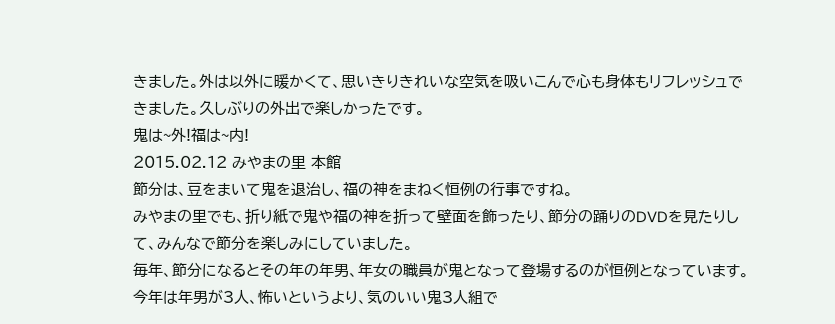きました。外は以外に暖かくて、思いきりきれいな空気を吸いこんで心も身体もリフレッシュできました。久しぶりの外出で楽しかったです。
鬼は~外!福は~内!
2015.02.12 みやまの里 本館
節分は、豆をまいて鬼を退治し、福の神をまねく恒例の行事ですね。
みやまの里でも、折り紙で鬼や福の神を折って壁面を飾ったり、節分の踊りのDVDを見たりして、みんなで節分を楽しみにしていました。
毎年、節分になるとその年の年男、年女の職員が鬼となって登場するのが恒例となっています。
今年は年男が3人、怖いというより、気のいい鬼3人組で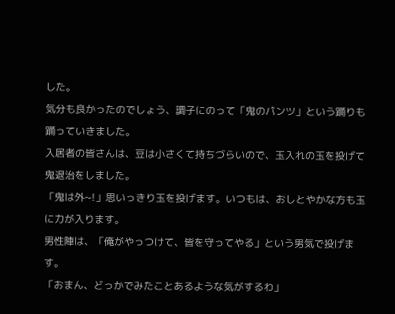した。
気分も良かったのでしょう、調子にのって「鬼のパンツ」という踊りも踊っていきました。
入居者の皆さんは、豆は小さくて持ちづらいので、玉入れの玉を投げて鬼退治をしました。
「鬼は外~!」思いっきり玉を投げます。いつもは、おしとやかな方も玉に力が入ります。
男性陣は、「俺がやっつけて、皆を守ってやる」という男気で投げます。
「おまん、どっかでみたことあるような気がするわ」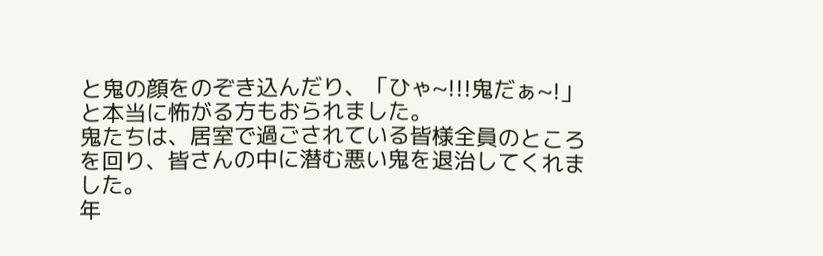と鬼の顔をのぞき込んだり、「ひゃ~!!!鬼だぁ~!」と本当に怖がる方もおられました。
鬼たちは、居室で過ごされている皆様全員のところを回り、皆さんの中に潜む悪い鬼を退治してくれました。
年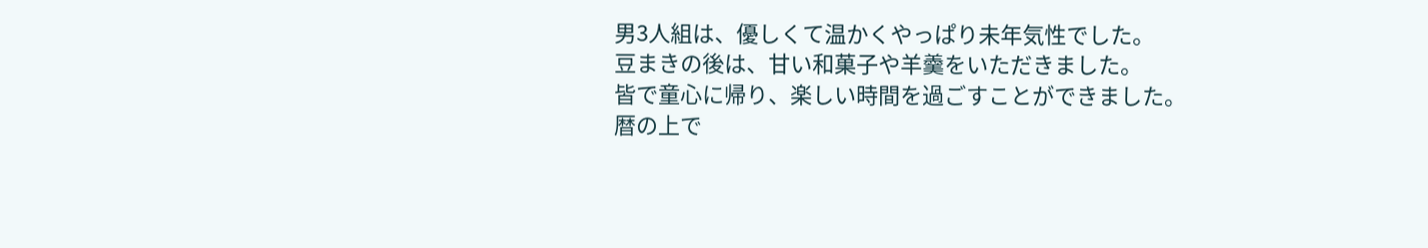男3人組は、優しくて温かくやっぱり未年気性でした。
豆まきの後は、甘い和菓子や羊羹をいただきました。
皆で童心に帰り、楽しい時間を過ごすことができました。
暦の上で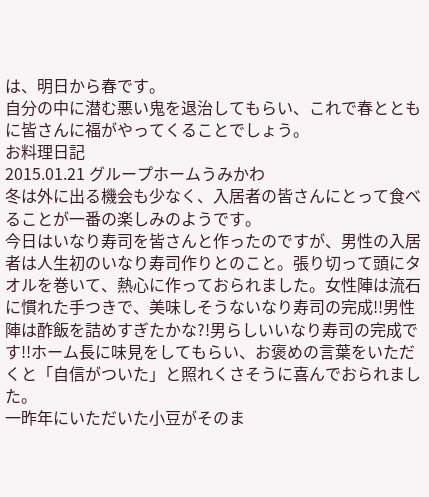は、明日から春です。
自分の中に潜む悪い鬼を退治してもらい、これで春とともに皆さんに福がやってくることでしょう。
お料理日記
2015.01.21 グループホームうみかわ
冬は外に出る機会も少なく、入居者の皆さんにとって食べることが一番の楽しみのようです。
今日はいなり寿司を皆さんと作ったのですが、男性の入居者は人生初のいなり寿司作りとのこと。張り切って頭にタオルを巻いて、熱心に作っておられました。女性陣は流石に慣れた手つきで、美味しそうないなり寿司の完成!!男性陣は酢飯を詰めすぎたかな?!男らしいいなり寿司の完成です!!ホーム長に味見をしてもらい、お褒めの言葉をいただくと「自信がついた」と照れくさそうに喜んでおられました。
一昨年にいただいた小豆がそのま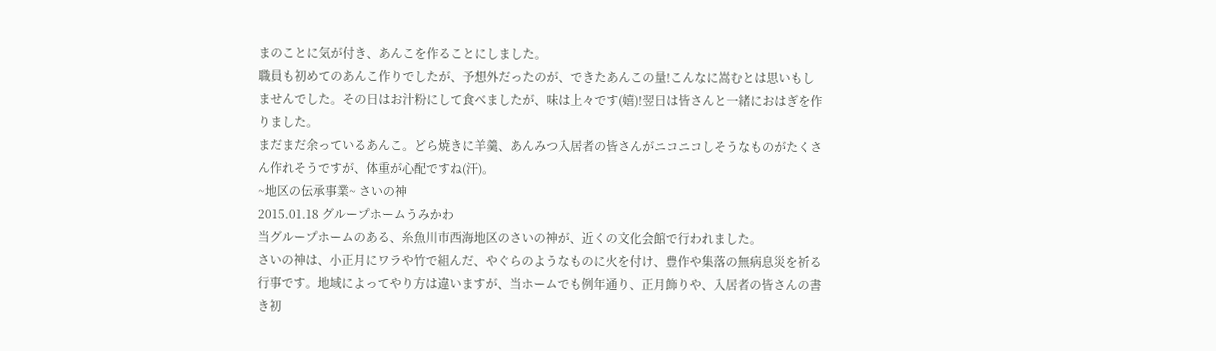まのことに気が付き、あんこを作ることにしました。
職員も初めてのあんこ作りでしたが、予想外だったのが、できたあんこの量!こんなに嵩むとは思いもしませんでした。その日はお汁粉にして食べましたが、味は上々です(嬉)!翌日は皆さんと一緒におはぎを作りました。
まだまだ余っているあんこ。どら焼きに羊羹、あんみつ入居者の皆さんがニコニコしそうなものがたくさん作れそうですが、体重が心配ですね(汗)。
~地区の伝承事業~ さいの神
2015.01.18 グループホームうみかわ
当グループホームのある、糸魚川市西海地区のさいの神が、近くの文化会館で行われました。
さいの神は、小正月にワラや竹で組んだ、やぐらのようなものに火を付け、豊作や集落の無病息災を祈る行事です。地域によってやり方は違いますが、当ホームでも例年通り、正月飾りや、入居者の皆さんの書き初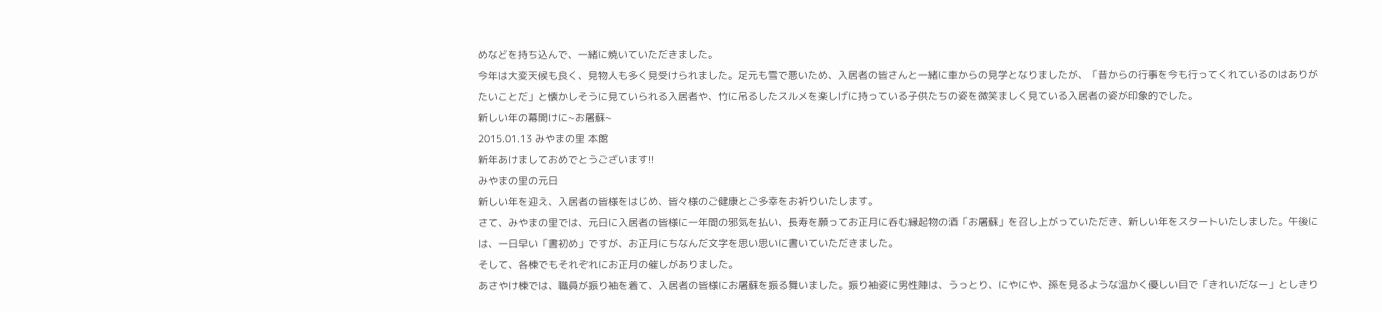めなどを持ち込んで、一緒に焼いていただきました。
今年は大変天候も良く、見物人も多く見受けられました。足元も雪で悪いため、入居者の皆さんと一緒に車からの見学となりましたが、「昔からの行事を今も行ってくれているのはありがたいことだ」と懐かしそうに見ていられる入居者や、竹に吊るしたスルメを楽しげに持っている子供たちの姿を微笑ましく見ている入居者の姿が印象的でした。
新しい年の幕開けに~お屠蘇~
2015.01.13 みやまの里 本館
新年あけましておめでとうございます!!
みやまの里の元日
新しい年を迎え、入居者の皆様をはじめ、皆々様のご健康とご多幸をお祈りいたします。
さて、みやまの里では、元日に入居者の皆様に一年間の邪気を払い、長寿を願ってお正月に呑む縁起物の酒「お屠蘇」を召し上がっていただき、新しい年をスタートいたしました。午後には、一日早い「書初め」ですが、お正月にちなんだ文字を思い思いに書いていただきました。
そして、各棟でもそれぞれにお正月の催しがありました。
あさやけ棟では、職員が振り袖を着て、入居者の皆様にお屠蘇を振る舞いました。振り袖姿に男性陣は、うっとり、にやにや、孫を見るような温かく優しい目で「きれいだなー」としきり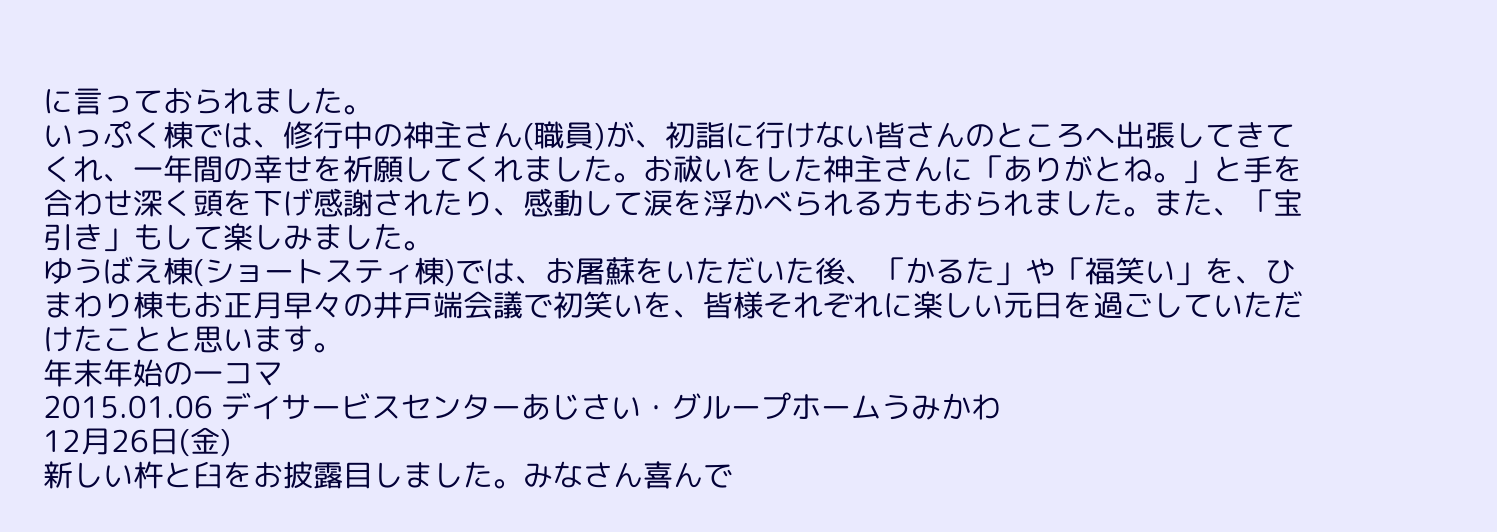に言っておられました。
いっぷく棟では、修行中の神主さん(職員)が、初詣に行けない皆さんのところへ出張してきてくれ、一年間の幸せを祈願してくれました。お祓いをした神主さんに「ありがとね。」と手を合わせ深く頭を下げ感謝されたり、感動して涙を浮かべられる方もおられました。また、「宝引き」もして楽しみました。
ゆうばえ棟(ショートスティ棟)では、お屠蘇をいただいた後、「かるた」や「福笑い」を、ひまわり棟もお正月早々の井戸端会議で初笑いを、皆様それぞれに楽しい元日を過ごしていただけたことと思います。
年末年始の一コマ
2015.01.06 デイサービスセンターあじさい・グループホームうみかわ
12月26日(金)
新しい杵と臼をお披露目しました。みなさん喜んで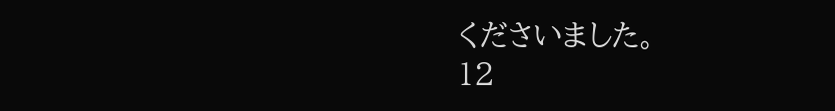くださいました。
12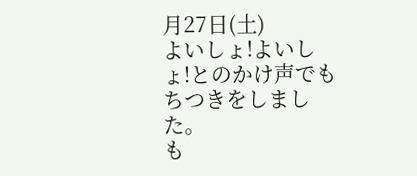月27日(土)
よいしょ!よいしょ!とのかけ声でもちつきをしました。
も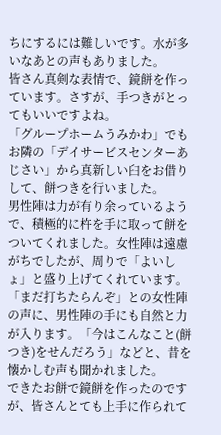ちにするには難しいです。水が多いなあとの声もありました。
皆さん真剣な表情で、鏡餅を作っています。さすが、手つきがとってもいいですよね。
「グループホームうみかわ」でもお隣の「デイサービスセンターあじさい」から真新しい臼をお借りして、餅つきを行いました。
男性陣は力が有り余っているようで、積極的に杵を手に取って餅をついてくれました。女性陣は遠慮がちでしたが、周りで「よいしょ」と盛り上げてくれています。
「まだ打ちたらんぞ」との女性陣の声に、男性陣の手にも自然と力が入ります。「今はこんなこと(餅つき)をせんだろう」などと、昔を懐かしむ声も聞かれました。
できたお餅で鏡餅を作ったのですが、皆さんとても上手に作られて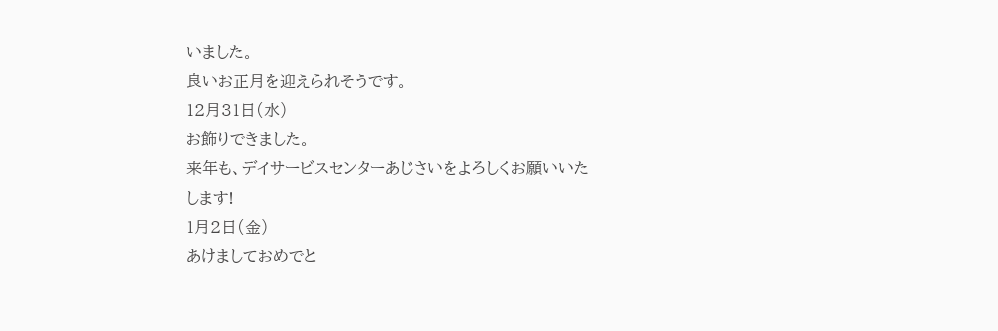いました。
良いお正月を迎えられそうです。
12月31日(水)
お飾りできました。
来年も、デイサービスセンターあじさいをよろしくお願いいたします!
1月2日(金)
あけましておめでと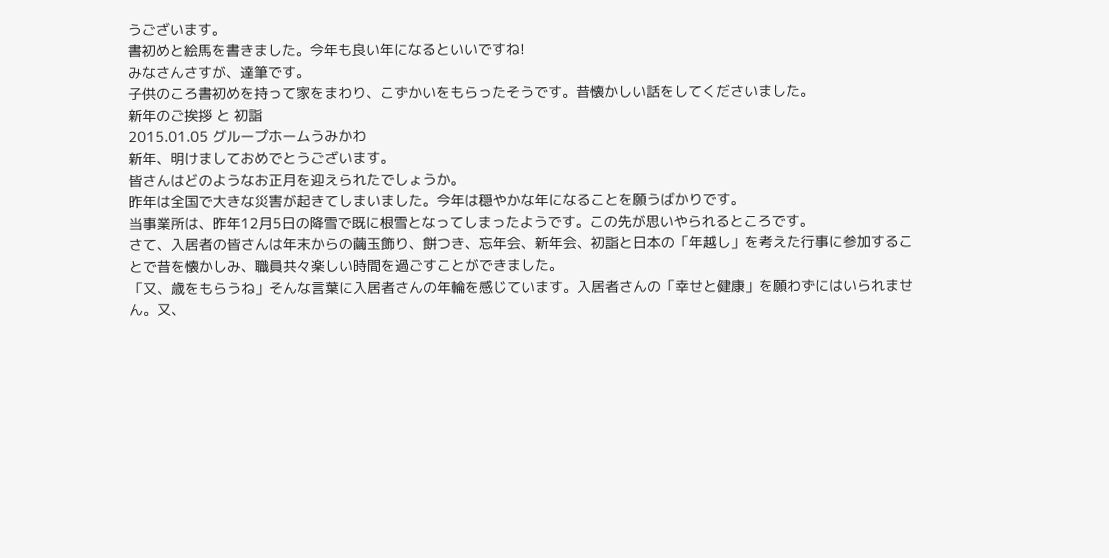うございます。
書初めと絵馬を書きました。今年も良い年になるといいですね!
みなさんさすが、達筆です。
子供のころ書初めを持って家をまわり、こずかいをもらったそうです。昔懐かしい話をしてくださいました。
新年のご挨拶 と 初詣
2015.01.05 グループホームうみかわ
新年、明けましておめでとうございます。
皆さんはどのようなお正月を迎えられたでしょうか。
昨年は全国で大きな災害が起きてしまいました。今年は穏やかな年になることを願うばかりです。
当事業所は、昨年12月5日の降雪で既に根雪となってしまったようです。この先が思いやられるところです。
さて、入居者の皆さんは年末からの繭玉飾り、餅つき、忘年会、新年会、初詣と日本の「年越し」を考えた行事に参加することで昔を懐かしみ、職員共々楽しい時間を過ごすことができました。
「又、歳をもらうね」そんな言葉に入居者さんの年輪を感じています。入居者さんの「幸せと健康」を願わずにはいられません。又、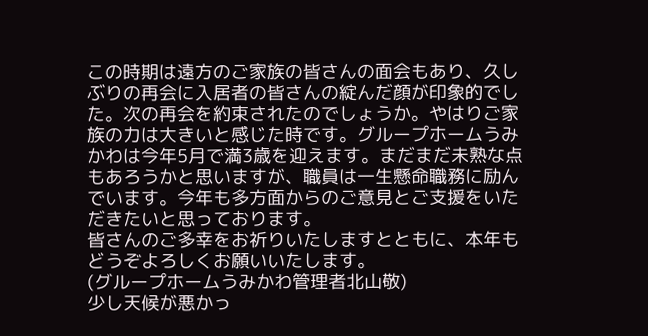この時期は遠方のご家族の皆さんの面会もあり、久しぶりの再会に入居者の皆さんの綻んだ顔が印象的でした。次の再会を約束されたのでしょうか。やはりご家族の力は大きいと感じた時です。グループホームうみかわは今年5月で満3歳を迎えます。まだまだ未熟な点もあろうかと思いますが、職員は一生懸命職務に励んでいます。今年も多方面からのご意見とご支援をいただきたいと思っております。
皆さんのご多幸をお祈りいたしますとともに、本年もどうぞよろしくお願いいたします。
(グループホームうみかわ管理者北山敬)
少し天候が悪かっ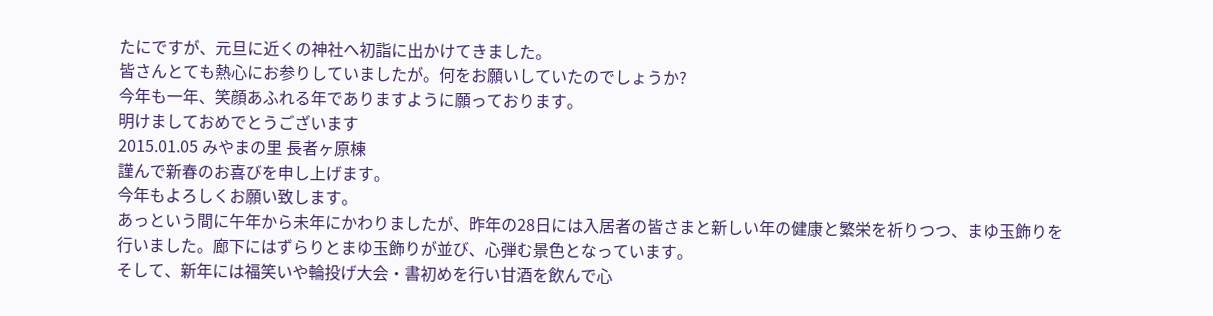たにですが、元旦に近くの神社へ初詣に出かけてきました。
皆さんとても熱心にお参りしていましたが。何をお願いしていたのでしょうか?
今年も一年、笑顔あふれる年でありますように願っております。
明けましておめでとうございます
2015.01.05 みやまの里 長者ヶ原棟
謹んで新春のお喜びを申し上げます。
今年もよろしくお願い致します。
あっという間に午年から未年にかわりましたが、昨年の28日には入居者の皆さまと新しい年の健康と繁栄を祈りつつ、まゆ玉飾りを行いました。廊下にはずらりとまゆ玉飾りが並び、心弾む景色となっています。
そして、新年には福笑いや輪投げ大会・書初めを行い甘酒を飲んで心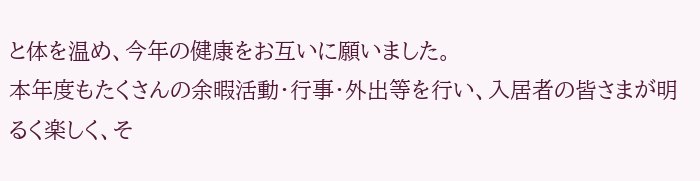と体を温め、今年の健康をお互いに願いました。
本年度もたくさんの余暇活動・行事・外出等を行い、入居者の皆さまが明るく楽しく、そ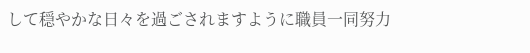して穏やかな日々を過ごされますように職員一同努力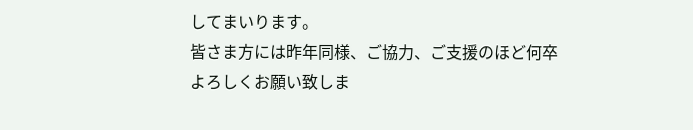してまいります。
皆さま方には昨年同様、ご協力、ご支援のほど何卒よろしくお願い致しま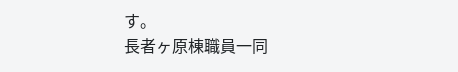す。
長者ヶ原棟職員一同